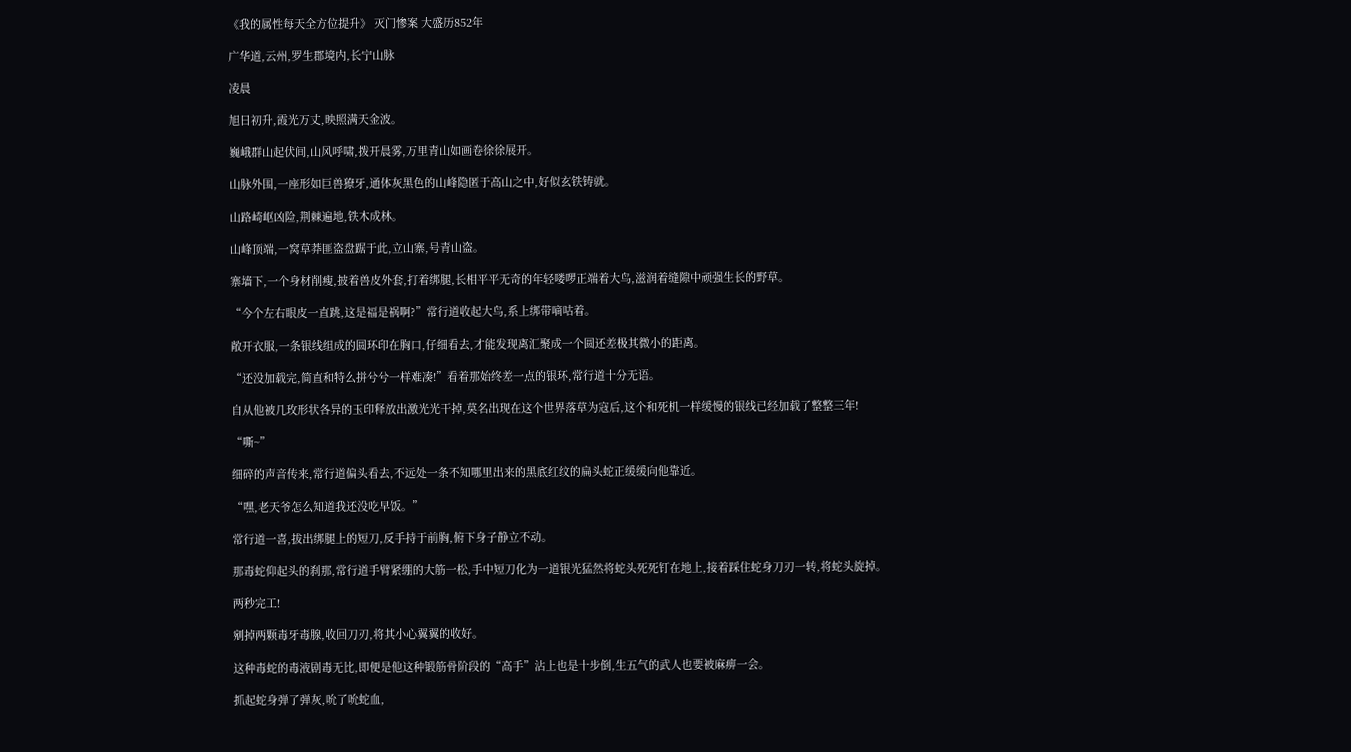《我的属性每天全方位提升》 灭门惨案 大盛历852年

广华道,云州,罗生郡境内,长宁山脉

凌晨

旭日初升,霞光万丈,映照满天金波。

巍峨群山起伏间,山风呼啸,拨开晨雾,万里青山如画卷徐徐展开。

山脉外围,一座形如巨兽獠牙,通体灰黑色的山峰隐匿于高山之中,好似玄铁铸就。

山路崎岖凶险,荆棘遍地,铁木成林。

山峰顶端,一窝草莽匪盗盘踞于此,立山寨,号青山盗。

寨墙下,一个身材削瘦,披着兽皮外套,打着绑腿,长相平平无奇的年轻喽啰正端着大鸟,滋润着缝隙中顽强生长的野草。

“今个左右眼皮一直跳,这是福是祸啊?”常行道收起大鸟,系上绑带嘀咕着。

敞开衣服,一条银线组成的圆环印在胸口,仔细看去,才能发现离汇聚成一个圆还差极其微小的距离。

“还没加载完,简直和特么拼兮兮一样难凑!”看着那始终差一点的银环,常行道十分无语。

自从他被几玫形状各异的玉印释放出激光光干掉,莫名出现在这个世界落草为寇后,这个和死机一样缓慢的银线已经加载了整整三年!

“嘶~”

细碎的声音传来,常行道偏头看去,不远处一条不知哪里出来的黑底红纹的扁头蛇正缓缓向他靠近。

“嘿,老天爷怎么知道我还没吃早饭。”

常行道一喜,拔出绑腿上的短刀,反手持于前胸,俯下身子静立不动。

那毒蛇仰起头的刹那,常行道手臂紧绷的大筋一松,手中短刀化为一道银光猛然将蛇头死死钉在地上,接着踩住蛇身刀刃一转,将蛇头旋掉。

两秒完工!

剜掉两颗毒牙毒腺,收回刀刃,将其小心翼翼的收好。

这种毒蛇的毒液剧毒无比,即便是他这种锻筋骨阶段的“高手”沾上也是十步倒,生五气的武人也要被麻痹一会。

抓起蛇身弹了弹灰,吮了吮蛇血,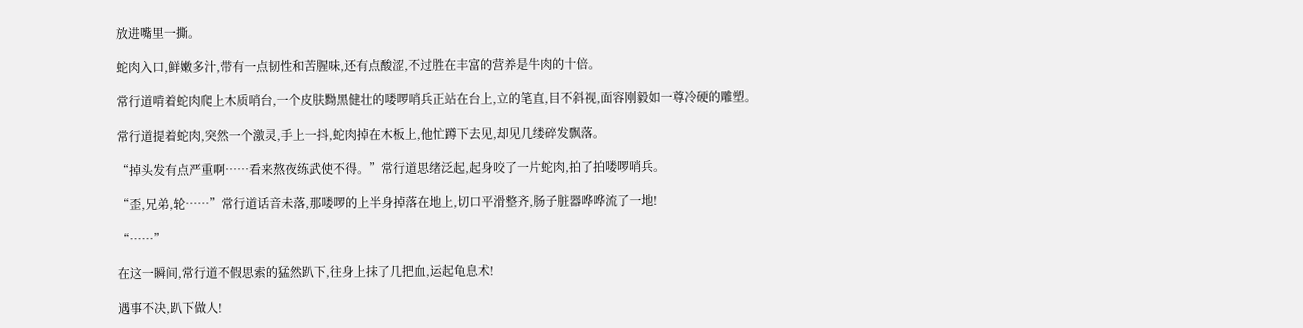放进嘴里一撕。

蛇肉入口,鲜嫩多汁,带有一点韧性和苦腥味,还有点酸涩,不过胜在丰富的营养是牛肉的十倍。

常行道啃着蛇肉爬上木质哨台,一个皮肤黝黑健壮的喽啰哨兵正站在台上,立的笔直,目不斜视,面容刚毅如一尊冷硬的雕塑。

常行道提着蛇肉,突然一个激灵,手上一抖,蛇肉掉在木板上,他忙蹲下去见,却见几缕碎发飘落。

“掉头发有点严重啊……看来熬夜练武使不得。”常行道思绪泛起,起身咬了一片蛇肉,拍了拍喽啰哨兵。

“歪,兄弟,轮……”常行道话音未落,那喽啰的上半身掉落在地上,切口平滑整齐,肠子脏器哗哗流了一地!

“……”

在这一瞬间,常行道不假思索的猛然趴下,往身上抹了几把血,运起龟息术!

遇事不决,趴下做人!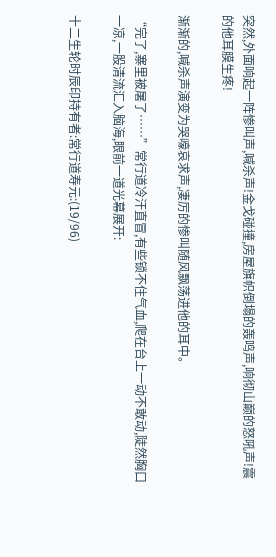突然,外面响起一阵惨叫声,喊杀声!金戈碰撞,房屋旗帜倒塌的轰鸣声,响彻山巅的怒吼声!震的他耳膜生疼!

渐渐的,喊杀声演变为哭嚎哀求声,凄厉的惨叫随风飘荡进他的耳中。

“完了,寨里被屠了……”常行道冷汗直冒,有些锁不住气血,爬在台上一动不敢动,陡然胸口一凉,一股清流汇入脑海,眼前一道光幕展开:

十二生轮时辰印持有者:常行道寿元:(19/96)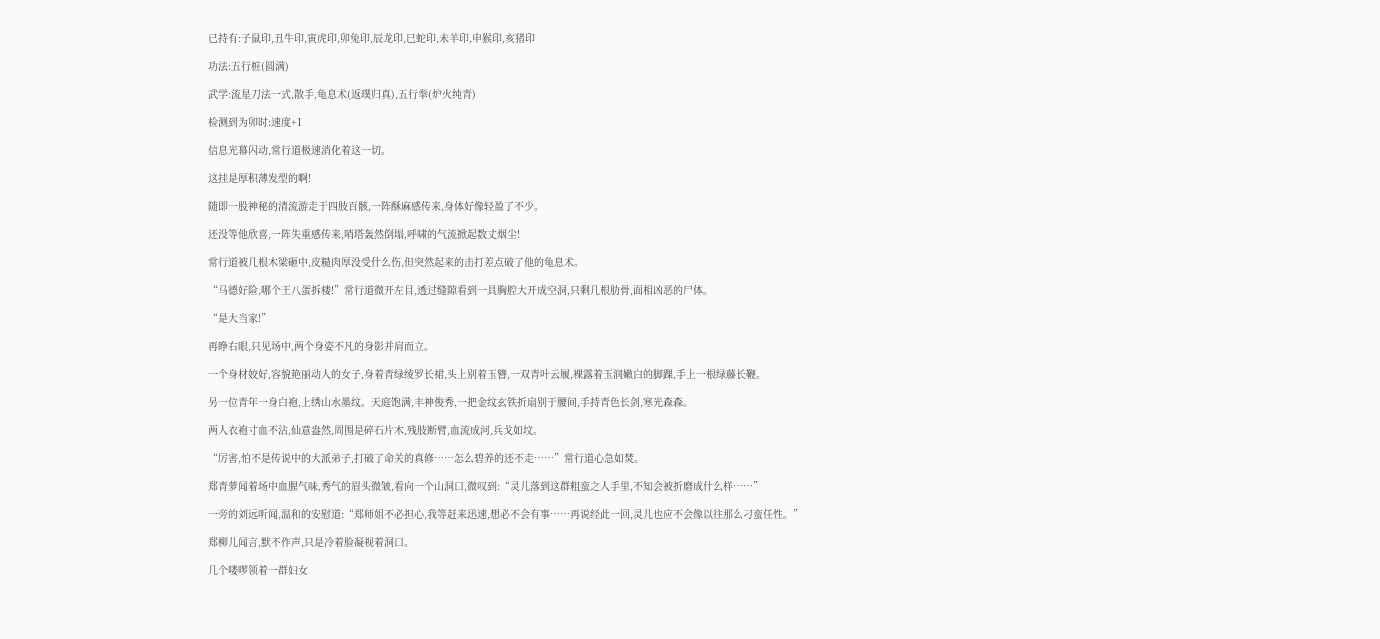已持有:子鼠印,丑牛印,寅虎印,卯兔印,辰龙印,巳蛇印,未羊印,申猴印,亥猪印

功法:五行桩(圆满)

武学:流星刀法一式,散手,龟息术(返璞归真),五行拳(炉火纯青)

检测到为卯时:速度+1

信息光幕闪动,常行道极速消化着这一切。

这挂是厚积薄发型的啊!

随即一股神秘的清流游走于四肢百骸,一阵酥麻感传来,身体好像轻盈了不少。

还没等他欣喜,一阵失重感传来,哨塔轰然倒塌,呼啸的气流掀起数丈烟尘!

常行道被几根木梁砸中,皮糙肉厚没受什么伤,但突然起来的击打差点破了他的龟息术。

“马德好险,哪个王八蛋拆楼!”常行道微开左目,透过缝隙看到一具胸腔大开成空洞,只剩几根肋骨,面相凶恶的尸体。

“是大当家!”

再睁右眼,只见场中,两个身姿不凡的身影并肩而立。

一个身材姣好,容貌艳丽动人的女子,身着青绿绫罗长裙,头上别着玉簪,一双青叶云履,裸露着玉润嫩白的脚踝,手上一根绿藤长鞭。

另一位青年一身白袍,上绣山水墨纹。天庭饱满,丰神俊秀,一把金纹玄铁折扇别于腰间,手持青色长剑,寒光森森。

两人衣袍寸血不沾,仙意盎然,周围是碎石片木,残肢断臂,血流成河,兵戈如坟。

“厉害,怕不是传说中的大派弟子,打破了命关的真修……怎么碧养的还不走……”常行道心急如焚。

郑青萝闻着场中血腥气味,秀气的眉头微皱,看向一个山洞口,微叹到:“灵儿落到这群粗蛮之人手里,不知会被折磨成什么样……”

一旁的刘远听闻,温和的安慰道:“郑师姐不必担心,我等赶来迅速,想必不会有事……再说经此一回,灵儿也应不会像以往那么刁蛮任性。”

郑柳儿闻言,默不作声,只是冷着脸凝视着洞口。

几个喽啰领着一群妇女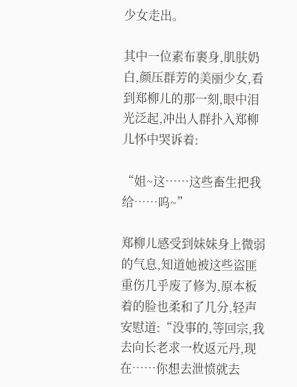少女走出。

其中一位素布裹身,肌肤奶白,颜压群芳的美丽少女,看到郑柳儿的那一刻,眼中泪光泛起,冲出人群扑入郑柳儿怀中哭诉着:

“姐~这……这些畜生把我给……呜~”

郑柳儿感受到妹妹身上微弱的气息,知道她被这些盗匪重伤几乎废了修为,原本板着的脸也柔和了几分,轻声安慰道:“没事的,等回宗,我去向长老求一枚返元丹,现在……你想去泄愤就去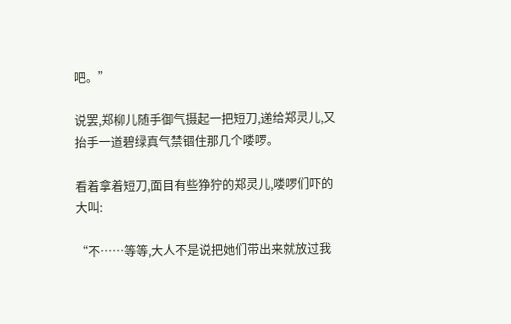吧。”

说罢,郑柳儿随手御气摄起一把短刀,递给郑灵儿,又抬手一道碧绿真气禁锢住那几个喽啰。

看着拿着短刀,面目有些狰狞的郑灵儿,喽啰们吓的大叫:

“不……等等,大人不是说把她们带出来就放过我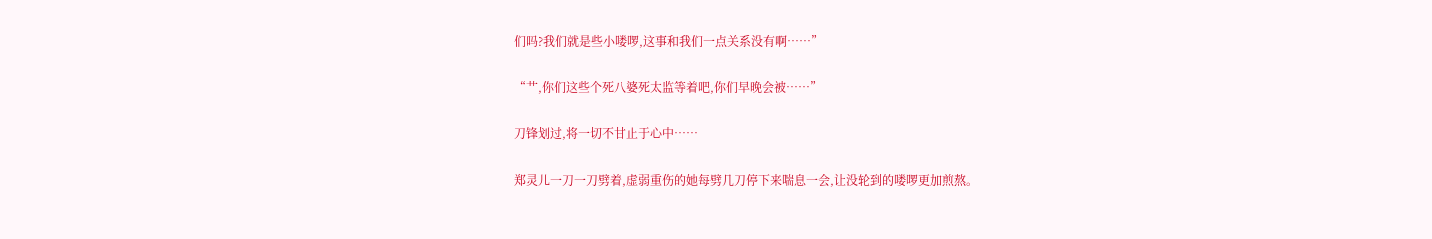们吗?我们就是些小喽啰,这事和我们一点关系没有啊……”

“艹,你们这些个死八婆死太监等着吧,你们早晚会被……”

刀锋划过,将一切不甘止于心中……

郑灵儿一刀一刀劈着,虚弱重伤的她每劈几刀停下来喘息一会,让没轮到的喽啰更加煎熬。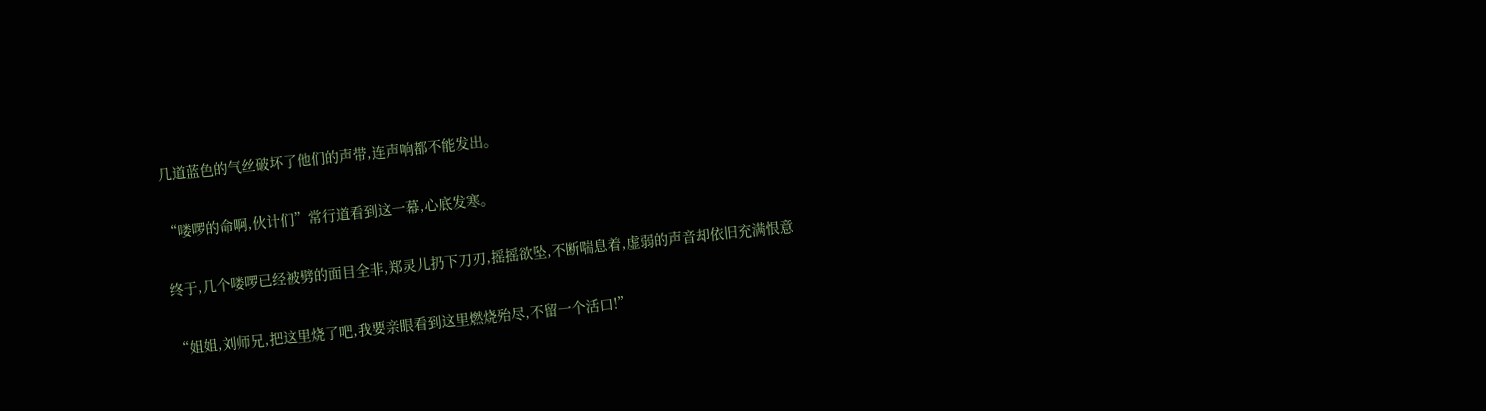几道蓝色的气丝破坏了他们的声带,连声响都不能发出。

“喽啰的命啊,伙计们”常行道看到这一幕,心底发寒。

终于,几个喽啰已经被劈的面目全非,郑灵儿扔下刀刃,摇摇欲坠,不断喘息着,虚弱的声音却依旧充满恨意

“姐姐,刘师兄,把这里烧了吧,我要亲眼看到这里燃烧殆尽,不留一个活口!”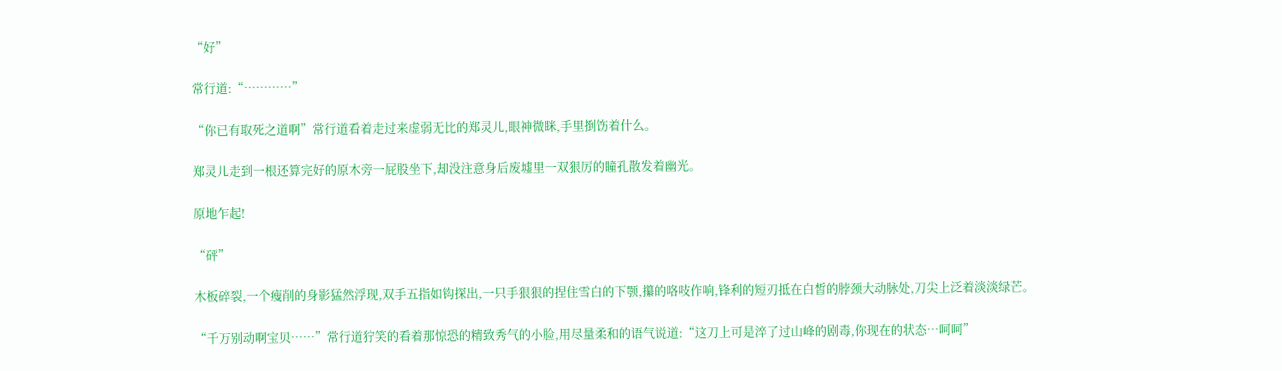“好”

常行道:“…………”

“你已有取死之道啊”常行道看着走过来虚弱无比的郑灵儿,眼神微眯,手里捯饬着什么。

郑灵儿走到一根还算完好的原木旁一屁股坐下,却没注意身后废墟里一双狠厉的瞳孔散发着幽光。

原地乍起!

“砰”

木板碎裂,一个瘦削的身影猛然浮现,双手五指如钩探出,一只手狠狠的捏住雪白的下颚,攥的咯吱作响,锋利的短刃抵在白皙的脖颈大动脉处,刀尖上泛着淡淡绿芒。

“千万别动啊宝贝……”常行道狞笑的看着那惊恐的精致秀气的小脸,用尽量柔和的语气说道:“这刀上可是淬了过山峰的剧毒,你现在的状态…呵呵”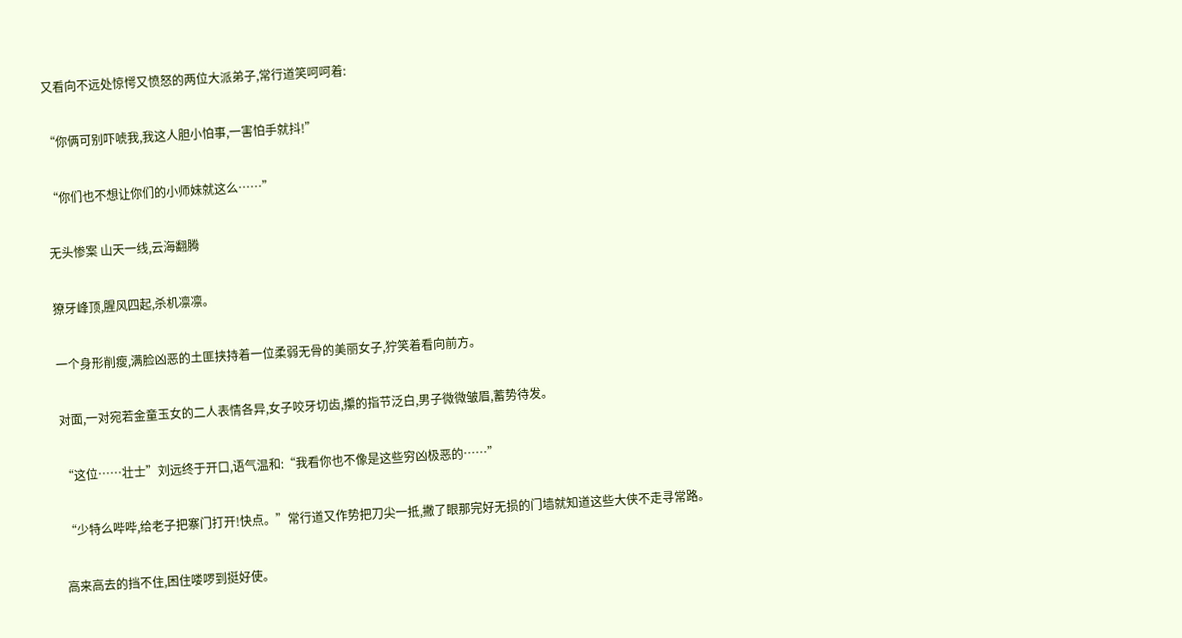又看向不远处惊愕又愤怒的两位大派弟子,常行道笑呵呵着:

“你俩可别吓唬我,我这人胆小怕事,一害怕手就抖!”

“你们也不想让你们的小师妹就这么……”

无头惨案 山天一线,云海翻腾

獠牙峰顶,腥风四起,杀机凛凛。

一个身形削瘦,满脸凶恶的土匪挟持着一位柔弱无骨的美丽女子,狞笑着看向前方。

对面,一对宛若金童玉女的二人表情各异,女子咬牙切齿,攥的指节泛白,男子微微皱眉,蓄势待发。

“这位……壮士”刘远终于开口,语气温和:“我看你也不像是这些穷凶极恶的……”

“少特么哔哔,给老子把寨门打开!快点。”常行道又作势把刀尖一抵,撇了眼那完好无损的门墙就知道这些大侠不走寻常路。

高来高去的挡不住,困住喽啰到挺好使。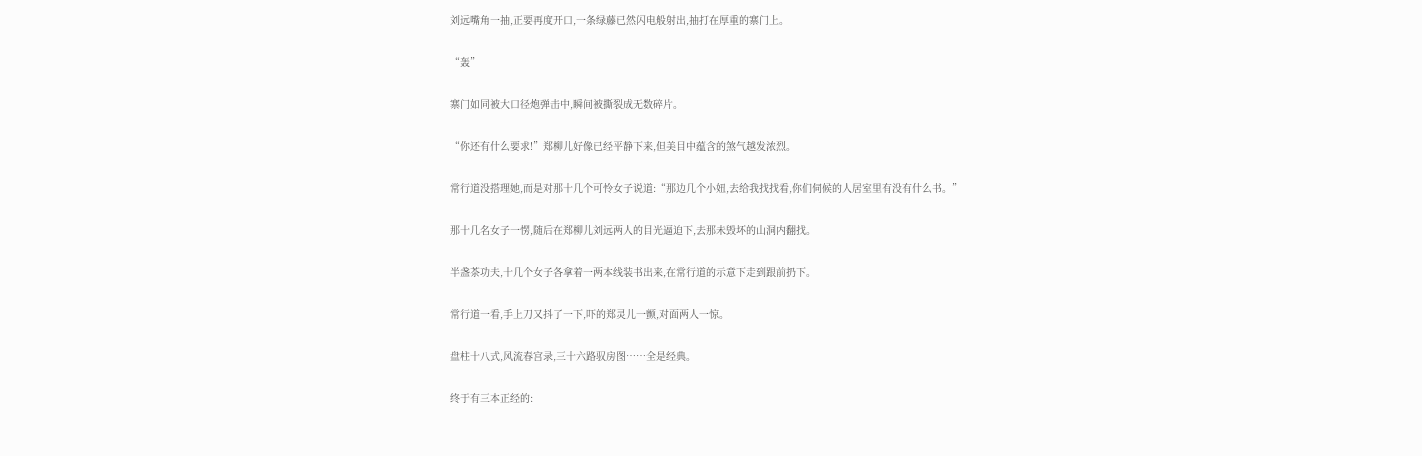刘远嘴角一抽,正要再度开口,一条绿藤已然闪电般射出,抽打在厚重的寨门上。

“轰”

寨门如同被大口径炮弹击中,瞬间被撕裂成无数碎片。

“你还有什么要求!”郑柳儿好像已经平静下来,但美目中蕴含的煞气越发浓烈。

常行道没搭理她,而是对那十几个可怜女子说道:“那边几个小妞,去给我找找看,你们伺候的人居室里有没有什么书。”

那十几名女子一愣,随后在郑柳儿刘远两人的目光逼迫下,去那未毁坏的山洞内翻找。

半盏茶功夫,十几个女子各拿着一两本线装书出来,在常行道的示意下走到跟前扔下。

常行道一看,手上刀又抖了一下,吓的郑灵儿一颤,对面两人一惊。

盘柱十八式,风流春宫录,三十六路驭房图……全是经典。

终于有三本正经的: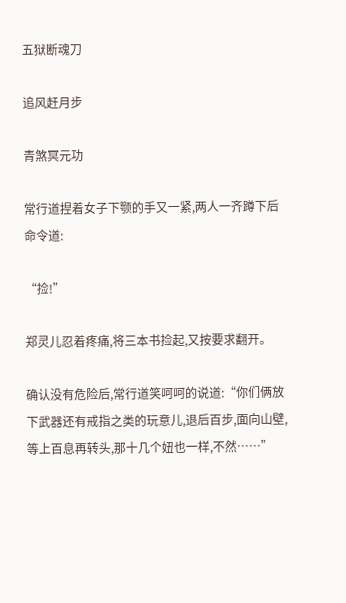五狱断魂刀

追风赶月步

青煞冥元功

常行道捏着女子下颚的手又一紧,两人一齐蹲下后命令道:

“捡!”

郑灵儿忍着疼痛,将三本书捡起,又按要求翻开。

确认没有危险后,常行道笑呵呵的说道:“你们俩放下武器还有戒指之类的玩意儿,退后百步,面向山壁,等上百息再转头,那十几个妞也一样,不然……”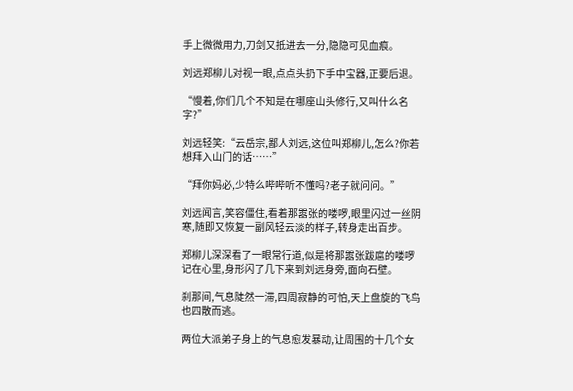手上微微用力,刀剑又抵进去一分,隐隐可见血痕。

刘远郑柳儿对视一眼,点点头扔下手中宝器,正要后退。

“慢着,你们几个不知是在哪座山头修行,又叫什么名字?”

刘远轻笑:“云岳宗,鄙人刘远,这位叫郑柳儿,怎么?你若想拜入山门的话……”

“拜你妈必,少特么哔哔听不懂吗?老子就问问。”

刘远闻言,笑容僵住,看着那嚣张的喽啰,眼里闪过一丝阴寒,随即又恢复一副风轻云淡的样子,转身走出百步。

郑柳儿深深看了一眼常行道,似是将那嚣张跋扈的喽啰记在心里,身形闪了几下来到刘远身旁,面向石壁。

刹那间,气息陡然一滞,四周寂静的可怕,天上盘旋的飞鸟也四散而逃。

两位大派弟子身上的气息愈发暴动,让周围的十几个女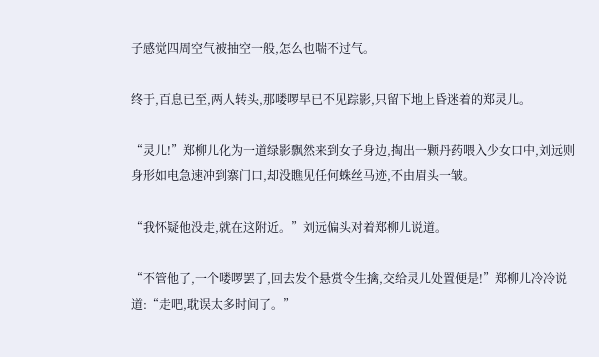子感觉四周空气被抽空一般,怎么也喘不过气。

终于,百息已至,两人转头,那喽啰早已不见踪影,只留下地上昏迷着的郑灵儿。

“灵儿!”郑柳儿化为一道绿影飘然来到女子身边,掏出一颗丹药喂入少女口中,刘远则身形如电急速冲到寨门口,却没瞧见任何蛛丝马迹,不由眉头一皱。

“我怀疑他没走,就在这附近。”刘远偏头对着郑柳儿说道。

“不管他了,一个喽啰罢了,回去发个悬赏令生擒,交给灵儿处置便是!”郑柳儿冷冷说道:“走吧,耽误太多时间了。”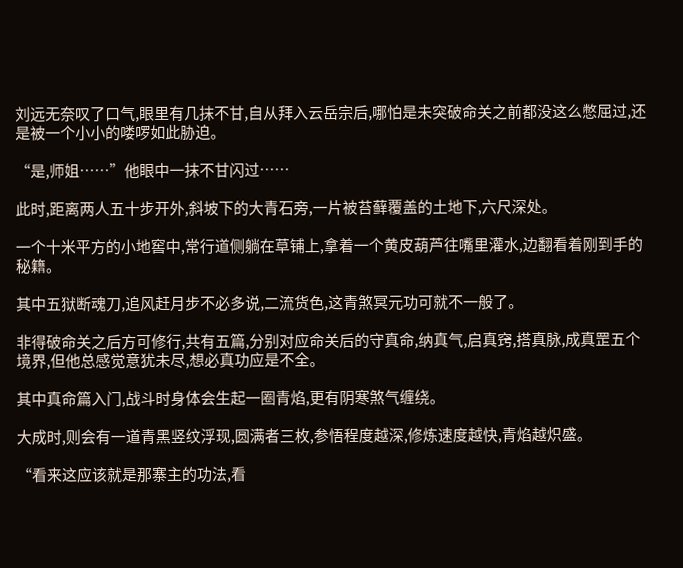刘远无奈叹了口气,眼里有几抹不甘,自从拜入云岳宗后,哪怕是未突破命关之前都没这么憋屈过,还是被一个小小的喽啰如此胁迫。

“是,师姐……”他眼中一抹不甘闪过……

此时,距离两人五十步开外,斜坡下的大青石旁,一片被苔藓覆盖的土地下,六尺深处。

一个十米平方的小地窖中,常行道侧躺在草铺上,拿着一个黄皮葫芦往嘴里灌水,边翻看着刚到手的秘籍。

其中五狱断魂刀,追风赶月步不必多说,二流货色,这青煞冥元功可就不一般了。

非得破命关之后方可修行,共有五篇,分别对应命关后的守真命,纳真气,启真窍,搭真脉,成真罡五个境界,但他总感觉意犹未尽,想必真功应是不全。

其中真命篇入门,战斗时身体会生起一圈青焰,更有阴寒煞气缠绕。

大成时,则会有一道青黑竖纹浮现,圆满者三枚,参悟程度越深,修炼速度越快,青焰越炽盛。

“看来这应该就是那寨主的功法,看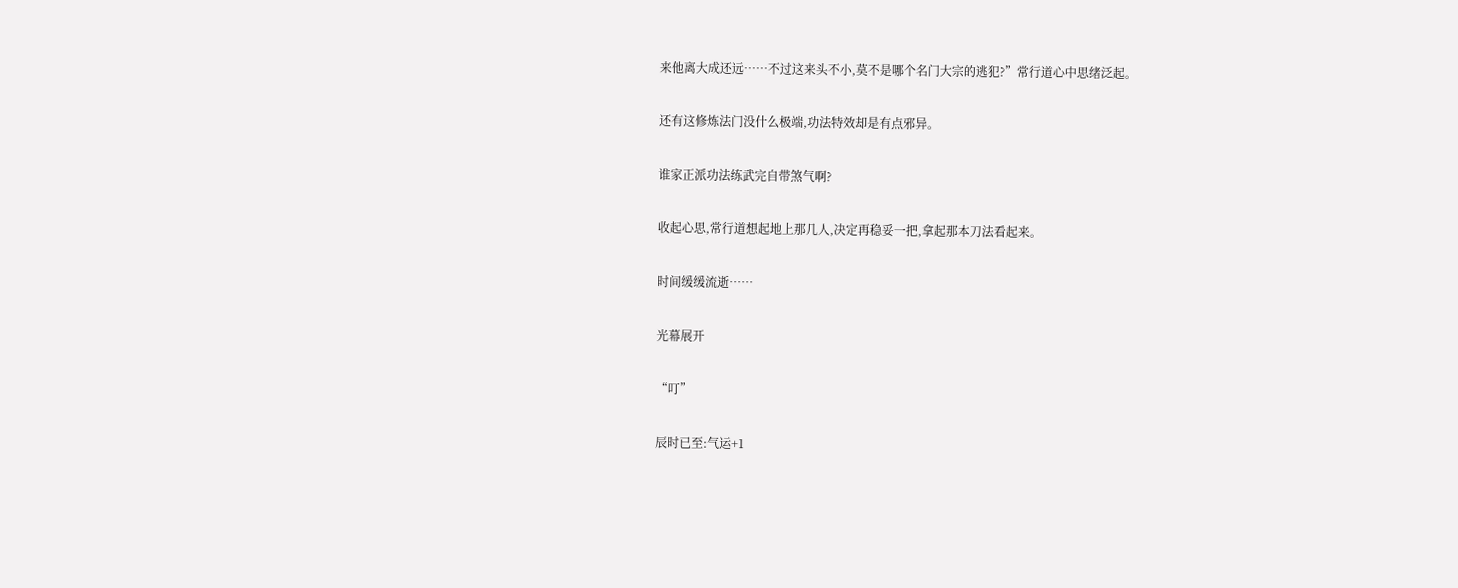来他离大成还远……不过这来头不小,莫不是哪个名门大宗的逃犯?”常行道心中思绪泛起。

还有这修炼法门没什么极端,功法特效却是有点邪异。

谁家正派功法练武完自带煞气啊?

收起心思,常行道想起地上那几人,决定再稳妥一把,拿起那本刀法看起来。

时间缓缓流逝……

光幕展开

“叮”

辰时已至:气运+1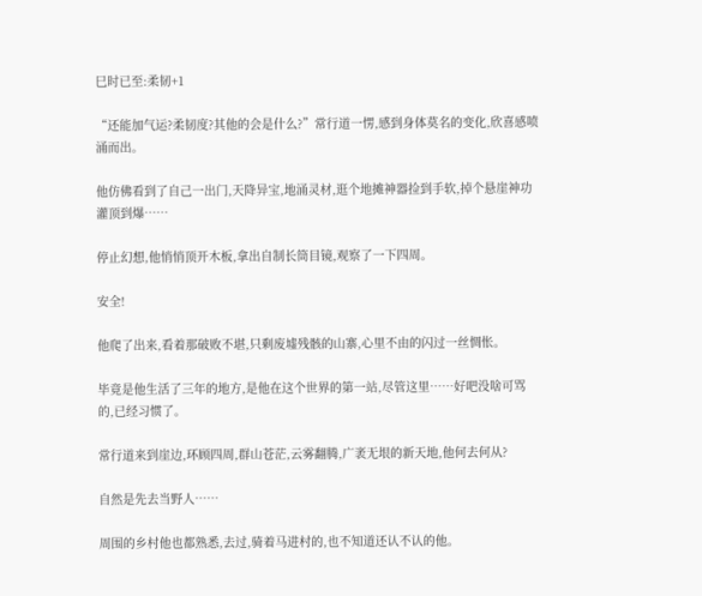巳时已至:柔韧+1

“还能加气运?柔韧度?其他的会是什么?”常行道一愣,感到身体莫名的变化,欣喜感喷涌而出。

他仿佛看到了自己一出门,天降异宝,地涌灵材,逛个地摊神器捡到手软,掉个悬崖神功灌顶到爆……

停止幻想,他悄悄顶开木板,拿出自制长筒目镜,观察了一下四周。

安全!

他爬了出来,看着那破败不堪,只剩废墟残骸的山寨,心里不由的闪过一丝惆怅。

毕竟是他生活了三年的地方,是他在这个世界的第一站,尽管这里……好吧没啥可骂的,已经习惯了。

常行道来到崖边,环顾四周,群山苍茫,云雾翻腾,广袤无垠的新天地,他何去何从?

自然是先去当野人……

周围的乡村他也都熟悉,去过,骑着马进村的,也不知道还认不认的他。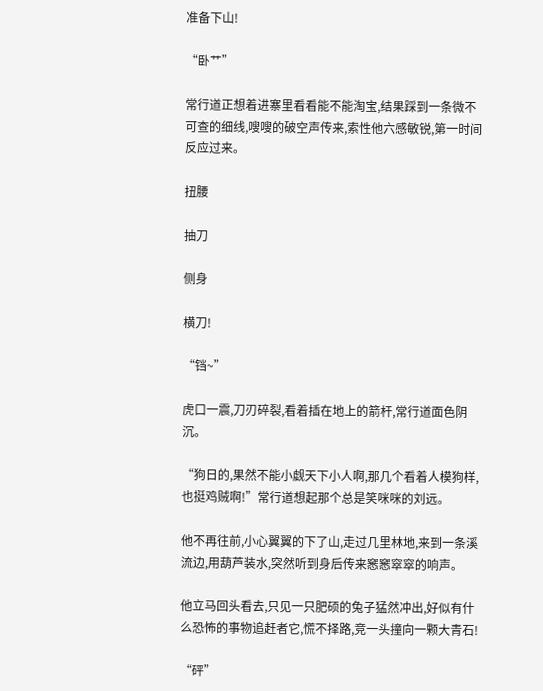准备下山!

“卧艹”

常行道正想着进寨里看看能不能淘宝,结果踩到一条微不可查的细线,嗖嗖的破空声传来,索性他六感敏锐,第一时间反应过来。

扭腰

抽刀

侧身

横刀!

“铛~”

虎口一震,刀刃碎裂,看着插在地上的箭杆,常行道面色阴沉。

“狗日的,果然不能小觑天下小人啊,那几个看着人模狗样,也挺鸡贼啊!”常行道想起那个总是笑咪咪的刘远。

他不再往前,小心翼翼的下了山,走过几里林地,来到一条溪流边,用葫芦装水,突然听到身后传来窸窸窣窣的响声。

他立马回头看去,只见一只肥硕的兔子猛然冲出,好似有什么恐怖的事物追赶者它,慌不择路,竞一头撞向一颗大青石!

“砰”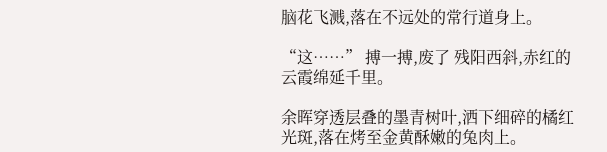脑花飞溅,落在不远处的常行道身上。

“这……” 搏一搏,废了 残阳西斜,赤红的云霞绵延千里。

余晖穿透层叠的墨青树叶,洒下细碎的橘红光斑,落在烤至金黄酥嫩的兔肉上。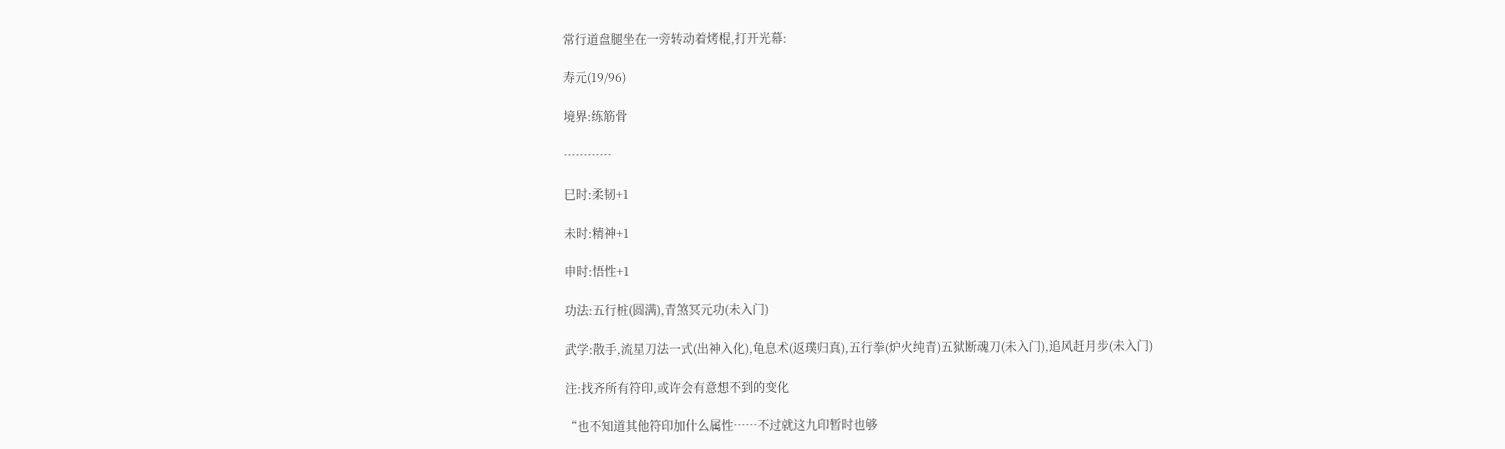常行道盘腿坐在一旁转动着烤棍,打开光幕:

寿元(19/96)

境界:练筋骨

…………

巳时:柔韧+1

未时:精神+1

申时:悟性+1

功法:五行桩(圆满),青煞冥元功(未入门)

武学:散手,流星刀法一式(出神入化),龟息术(返璞归真),五行拳(炉火纯青)五狱断魂刀(未入门),追风赶月步(未入门)

注:找齐所有符印,或许会有意想不到的变化

“也不知道其他符印加什么属性……不过就这九印暂时也够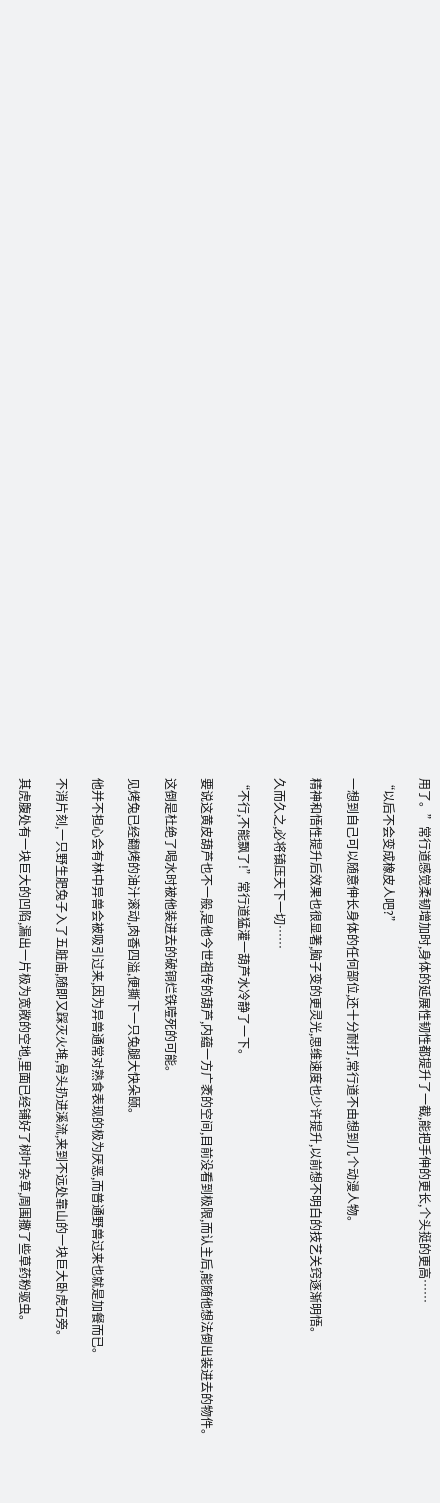用了。”常行道感觉柔韧增加时,身体的延展性韧性都提升了一截,能把手伸的更长,个头挺的更高……

“以后不会变成橡皮人吧?”

一想到自己可以随意伸长身体的任何部位,还十分耐打,常行道不由想到几个动漫人物。

精神和悟性提升后效果也很显著,脑子变的更灵光,思维速度也少许提升,以前想不明白的技艺关窍逐渐明悟。

久而久之,必将镇压天下一切……

“不行,不能飘了!”常行道猛灌一葫芦水冷静了一下。

要说这黄皮葫芦也不一般,是他今世祖传的葫芦,内蕴一方广袤的空间,目前没看到极限,而认主后,能随他想法倒出装进去的物件。

这倒是杜绝了喝水时被他装进去的破铜烂铁噎死的可能。

见烤兔已经翻烤的油汁滚动,肉香四溢,便撕下一只兔腿大快朵颐。

他并不担心会有林中异兽会被吸引过来,因为异兽通常对熟食表现的极为厌恶,而普通野兽过来也就是加餐而已。

不消片刻,一只野生肥兔子入了五脏庙,随即又踩灭火堆,骨头扔进溪流,来到不远处靠山的一块巨大卧虎石旁。

其虎腹处有一块巨大的凹陷,漏出一片极为宽敞的空地,里面已经铺好了树叶杂草,周围撒了些草药粉驱虫。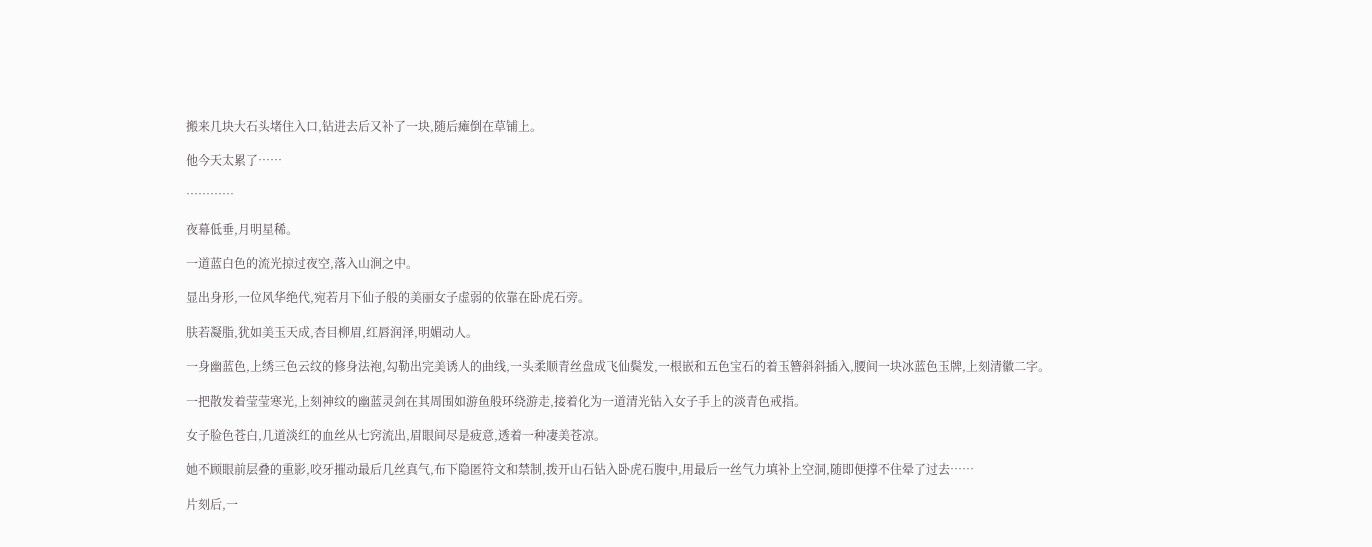搬来几块大石头堵住入口,钻进去后又补了一块,随后瘫倒在草铺上。

他今天太累了……

…………

夜幕低垂,月明星稀。

一道蓝白色的流光掠过夜空,落入山涧之中。

显出身形,一位风华绝代,宛若月下仙子般的美丽女子虚弱的依靠在卧虎石旁。

肤若凝脂,犹如美玉天成,杏目柳眉,红唇润泽,明媚动人。

一身幽蓝色,上绣三色云纹的修身法袍,勾勒出完美诱人的曲线,一头柔顺青丝盘成飞仙鬓发,一根嵌和五色宝石的着玉簪斜斜插入,腰间一块冰蓝色玉牌,上刻清徽二字。

一把散发着莹莹寒光,上刻神纹的幽蓝灵剑在其周围如游鱼般环绕游走,接着化为一道清光钻入女子手上的淡青色戒指。

女子脸色苍白,几道淡红的血丝从七窍流出,眉眼间尽是疲意,透着一种凄美苍凉。

她不顾眼前层叠的重影,咬牙摧动最后几丝真气,布下隐匿符文和禁制,拨开山石钻入卧虎石腹中,用最后一丝气力填补上空洞,随即便撑不住晕了过去……

片刻后,一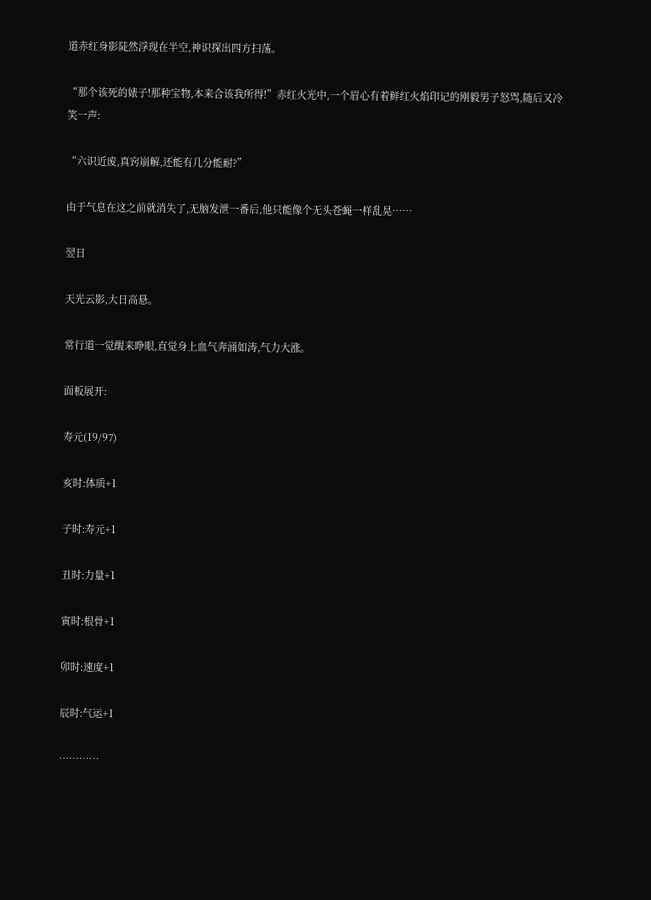道赤红身影陡然浮现在半空,神识探出四方扫荡。

“那个该死的婊子!那种宝物,本来合该我所得!”赤红火光中,一个眉心有着鲜红火焰印记的刚毅男子怒骂,随后又冷笑一声:

“六识近废,真窍崩解,还能有几分能耐?”

由于气息在这之前就消失了,无脑发泄一番后,他只能像个无头苍蝇一样乱晃……

翌日

天光云影,大日高悬。

常行道一觉醒来睁眼,直觉身上血气奔涌如涛,气力大涨。

面板展开:

寿元(19/97)

亥时:体质+1

子时:寿元+1

丑时:力量+1

寅时:根骨+1

卯时:速度+1

辰时:气运+1

…………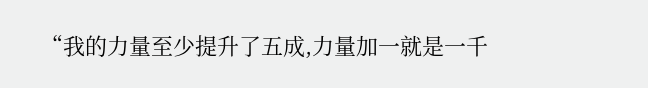“我的力量至少提升了五成,力量加一就是一千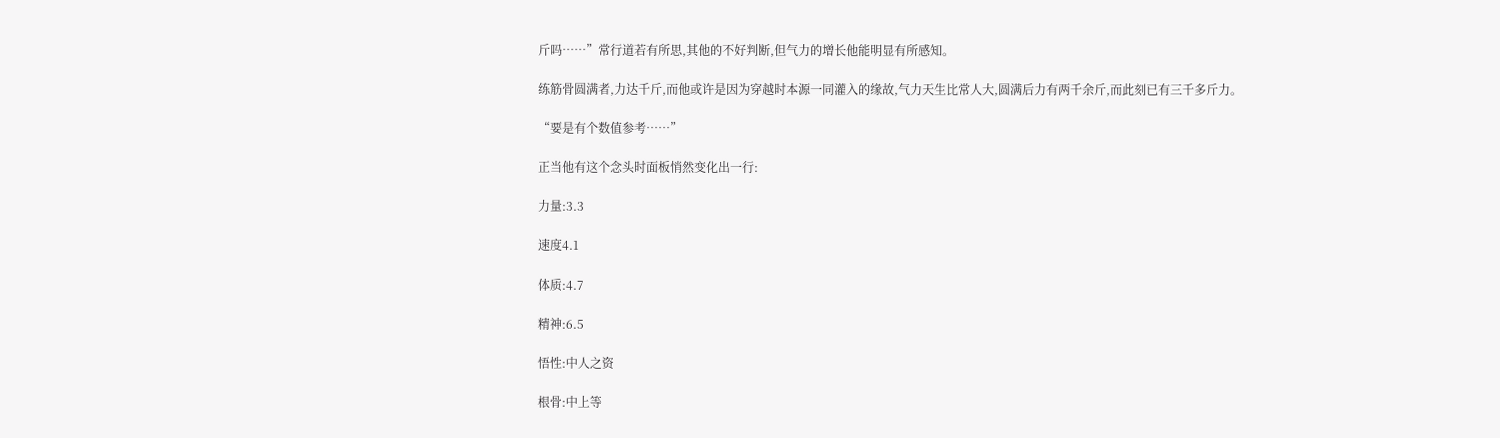斤吗……”常行道若有所思,其他的不好判断,但气力的增长他能明显有所感知。

练筋骨圆满者,力达千斤,而他或许是因为穿越时本源一同灌入的缘故,气力天生比常人大,圆满后力有两千余斤,而此刻已有三千多斤力。

“要是有个数值参考……”

正当他有这个念头时面板悄然变化出一行:

力量:3.3

速度4.1

体质:4.7

精神:6.5

悟性:中人之资

根骨:中上等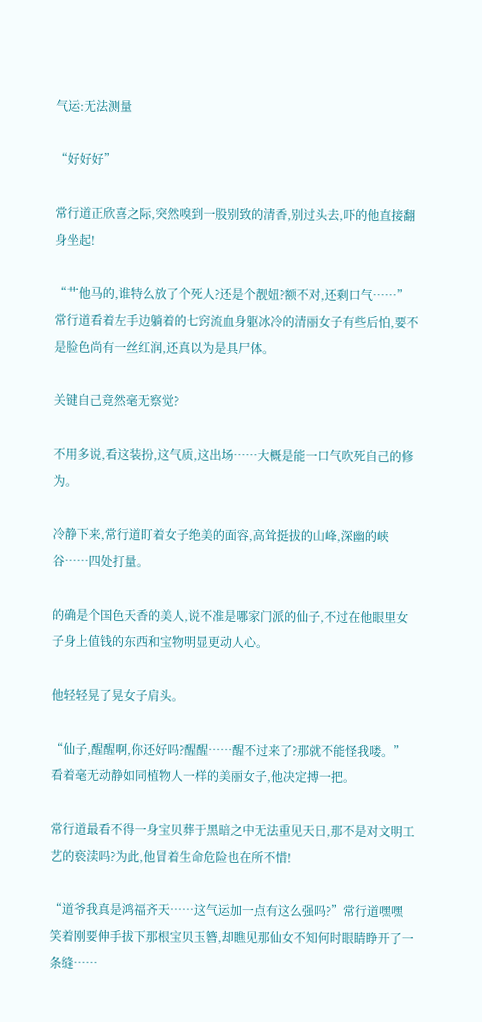气运:无法测量

“好好好”

常行道正欣喜之际,突然嗅到一股别致的清香,别过头去,吓的他直接翻身坐起!

“艹他马的,谁特么放了个死人?还是个靓妞?额不对,还剩口气……”常行道看着左手边躺着的七窍流血身躯冰冷的清丽女子有些后怕,要不是脸色尚有一丝红润,还真以为是具尸体。

关键自己竟然毫无察觉?

不用多说,看这装扮,这气质,这出场……大概是能一口气吹死自己的修为。

冷静下来,常行道盯着女子绝美的面容,高耸挺拔的山峰,深幽的峡谷……四处打量。

的确是个国色天香的美人,说不准是哪家门派的仙子,不过在他眼里女子身上值钱的东西和宝物明显更动人心。

他轻轻晃了晃女子肩头。

“仙子,醒醒啊,你还好吗?醒醒……醒不过来了?那就不能怪我喽。”看着毫无动静如同植物人一样的美丽女子,他决定搏一把。

常行道最看不得一身宝贝葬于黑暗之中无法重见天日,那不是对文明工艺的亵渎吗?为此,他冒着生命危险也在所不惜!

“道爷我真是鸿福齐天……这气运加一点有这么强吗?”常行道嘿嘿笑着刚要伸手拔下那根宝贝玉簪,却瞧见那仙女不知何时眼睛睁开了一条缝……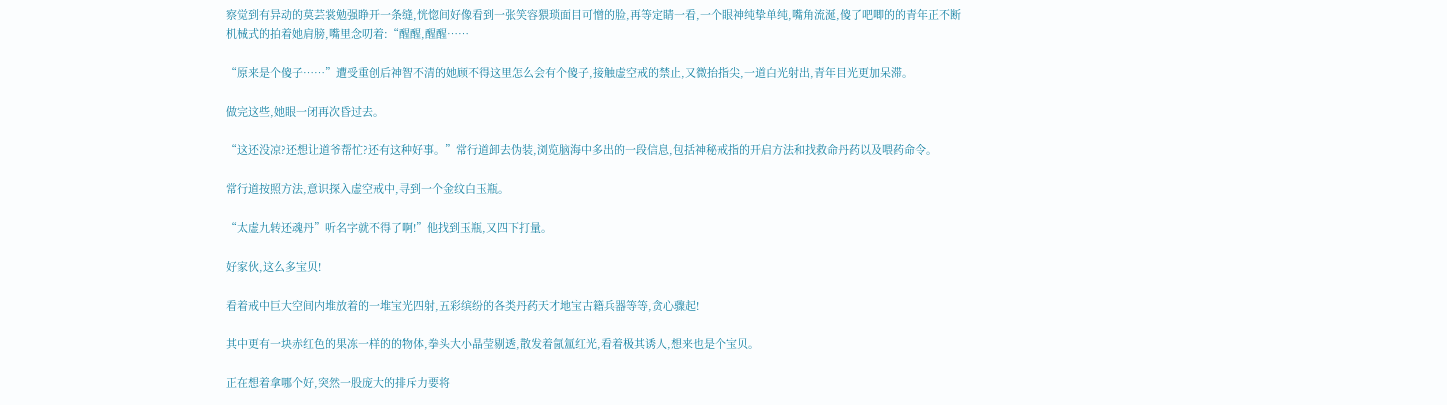察觉到有异动的莫芸裳勉强睁开一条缝,恍惚间好像看到一张笑容猥琐面目可憎的脸,再等定睛一看,一个眼神纯挚单纯,嘴角流涎,傻了吧唧的的青年正不断机械式的拍着她肩膀,嘴里念叨着:“醒醒,醒醒……

“原来是个傻子……”遭受重创后神智不清的她顾不得这里怎么会有个傻子,接触虚空戒的禁止,又微抬指尖,一道白光射出,青年目光更加呆滞。

做完这些,她眼一闭再次昏过去。

“这还没凉?还想让道爷帮忙?还有这种好事。”常行道卸去伪装,浏览脑海中多出的一段信息,包括神秘戒指的开启方法和找救命丹药以及喂药命令。

常行道按照方法,意识探入虚空戒中,寻到一个金纹白玉瓶。

“太虚九转还魂丹”听名字就不得了啊!”他找到玉瓶,又四下打量。

好家伙,这么多宝贝!

看着戒中巨大空间内堆放着的一堆宝光四射,五彩缤纷的各类丹药天才地宝古籍兵器等等,贪心骤起!

其中更有一块赤红色的果冻一样的的物体,拳头大小晶莹剔透,散发着氤氲红光,看着极其诱人,想来也是个宝贝。

正在想着拿哪个好,突然一股庞大的排斥力要将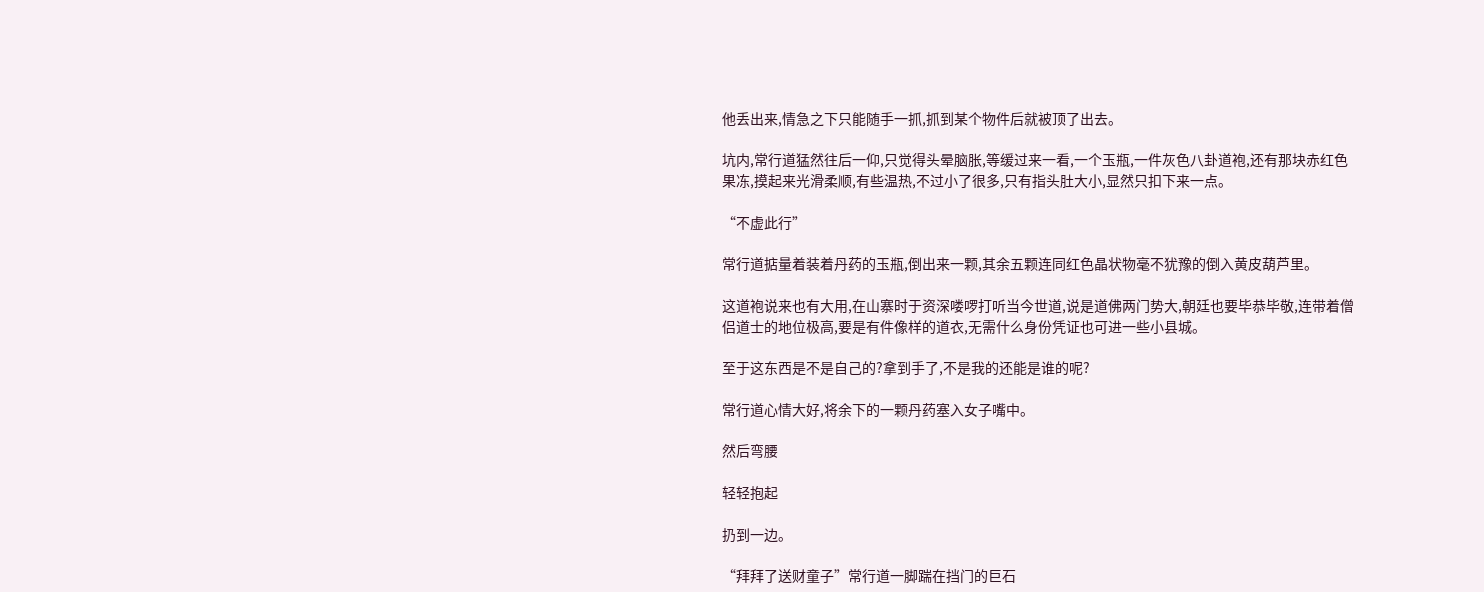他丢出来,情急之下只能随手一抓,抓到某个物件后就被顶了出去。

坑内,常行道猛然往后一仰,只觉得头晕脑胀,等缓过来一看,一个玉瓶,一件灰色八卦道袍,还有那块赤红色果冻,摸起来光滑柔顺,有些温热,不过小了很多,只有指头肚大小,显然只扣下来一点。

“不虚此行”

常行道掂量着装着丹药的玉瓶,倒出来一颗,其余五颗连同红色晶状物毫不犹豫的倒入黄皮葫芦里。

这道袍说来也有大用,在山寨时于资深喽啰打听当今世道,说是道佛两门势大,朝廷也要毕恭毕敬,连带着僧侣道士的地位极高,要是有件像样的道衣,无需什么身份凭证也可进一些小县城。

至于这东西是不是自己的?拿到手了,不是我的还能是谁的呢?

常行道心情大好,将余下的一颗丹药塞入女子嘴中。

然后弯腰

轻轻抱起

扔到一边。

“拜拜了送财童子”常行道一脚踹在挡门的巨石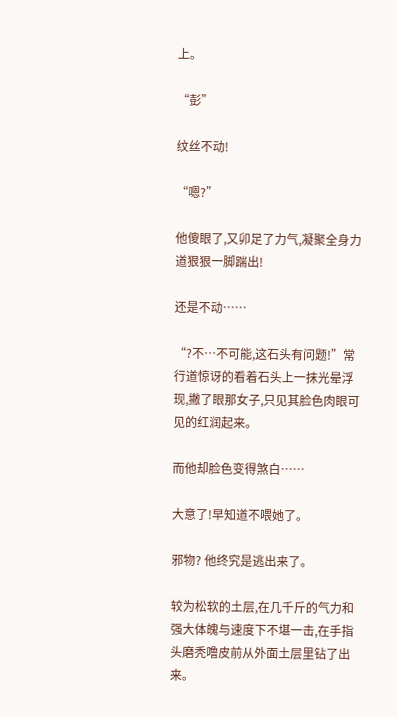上。

“彭”

纹丝不动!

“嗯?”

他傻眼了,又卯足了力气,凝聚全身力道狠狠一脚踹出!

还是不动……

“?不…不可能,这石头有问题!”常行道惊讶的看着石头上一抹光晕浮现,撇了眼那女子,只见其脸色肉眼可见的红润起来。

而他却脸色变得煞白……

大意了!早知道不喂她了。

邪物? 他终究是逃出来了。

较为松软的土层,在几千斤的气力和强大体魄与速度下不堪一击,在手指头磨秃噜皮前从外面土层里钻了出来。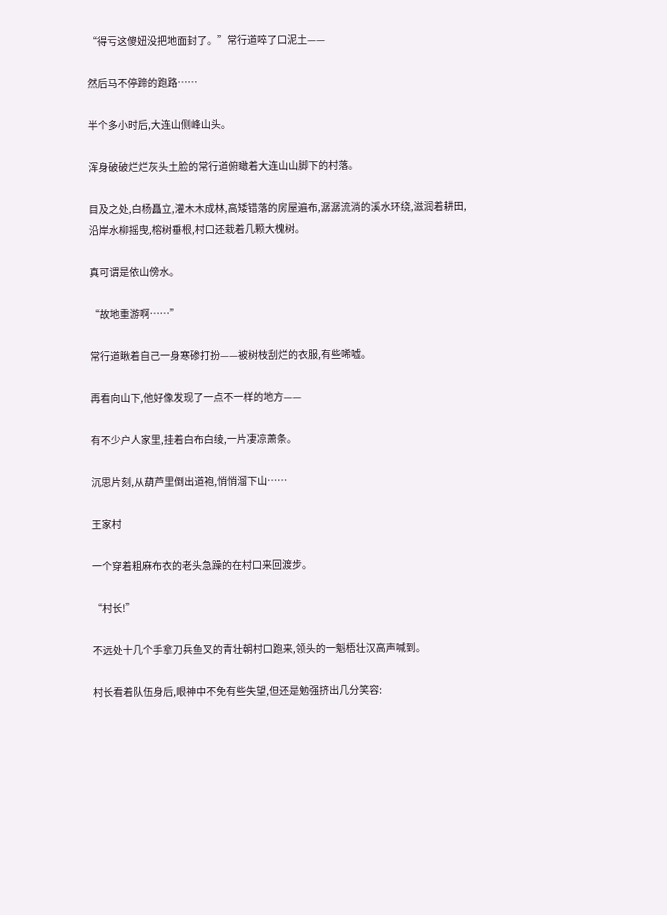“得亏这傻妞没把地面封了。”常行道啐了口泥土——

然后马不停蹄的跑路……

半个多小时后,大连山侧峰山头。

浑身破破烂烂灰头土脸的常行道俯瞰着大连山山脚下的村落。

目及之处,白杨矗立,灌木木成林,高矮错落的房屋遍布,潺潺流淌的溪水环绕,滋润着耕田,沿岸水柳摇曳,榕树垂根,村口还栽着几颗大槐树。

真可谓是依山傍水。

“故地重游啊……”

常行道瞅着自己一身寒碜打扮——被树枝刮烂的衣服,有些唏嘘。

再看向山下,他好像发现了一点不一样的地方——

有不少户人家里,挂着白布白绫,一片凄凉萧条。

沉思片刻,从葫芦里倒出道袍,悄悄溜下山……

王家村

一个穿着粗麻布衣的老头急躁的在村口来回渡步。

“村长!”

不远处十几个手拿刀兵鱼叉的青壮朝村口跑来,领头的一魁梧壮汉高声喊到。

村长看着队伍身后,眼神中不免有些失望,但还是勉强挤出几分笑容: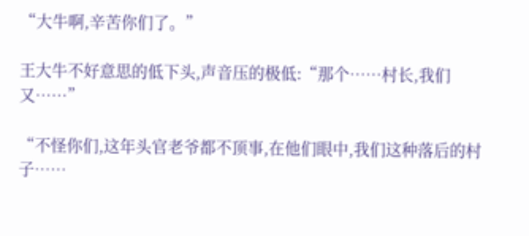“大牛啊,辛苦你们了。”

王大牛不好意思的低下头,声音压的极低:“那个……村长,我们又……”

“不怪你们,这年头官老爷都不顶事,在他们眼中,我们这种落后的村子……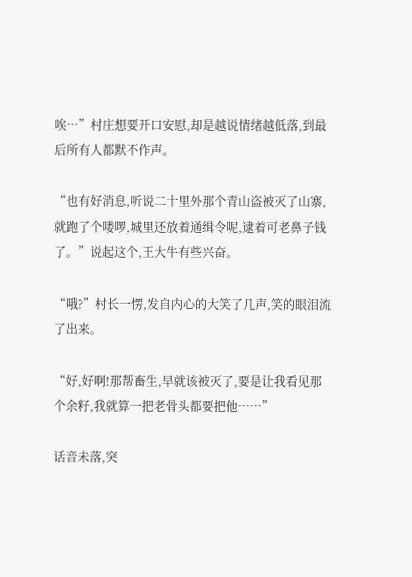唉…”村庄想要开口安慰,却是越说情绪越低落,到最后所有人都默不作声。

“也有好消息,听说二十里外那个青山盗被灭了山寨,就跑了个喽啰,城里还放着通缉令呢,逮着可老鼻子钱了。”说起这个,王大牛有些兴奋。

“哦?”村长一愣,发自内心的大笑了几声,笑的眼泪流了出来。

“好,好啊!那帮畜生,早就该被灭了,要是让我看见那个余籽,我就算一把老骨头都要把他……”

话音未落,突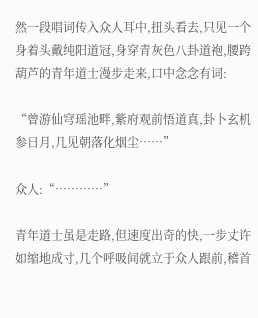然一段唱词传入众人耳中,扭头看去,只见一个身着头戴纯阳道冠,身穿青灰色八卦道袍,腰跨葫芦的青年道士漫步走来,口中念念有词:

“曾游仙穹瑶池畔,紫府观前悟道真,卦卜玄机参日月,几见朝落化烟尘……”

众人:“…………”

青年道士虽是走路,但速度出奇的快,一步丈许如缩地成寸,几个呼吸间就立于众人跟前,稽首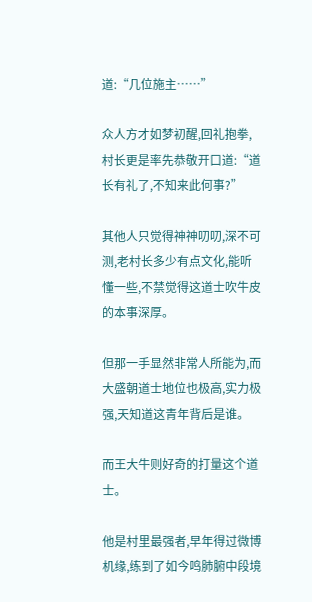道:“几位施主……”

众人方才如梦初醒,回礼抱拳,村长更是率先恭敬开口道:“道长有礼了,不知来此何事?”

其他人只觉得神神叨叨,深不可测,老村长多少有点文化,能听懂一些,不禁觉得这道士吹牛皮的本事深厚。

但那一手显然非常人所能为,而大盛朝道士地位也极高,实力极强,天知道这青年背后是谁。

而王大牛则好奇的打量这个道士。

他是村里最强者,早年得过微博机缘,练到了如今鸣肺腑中段境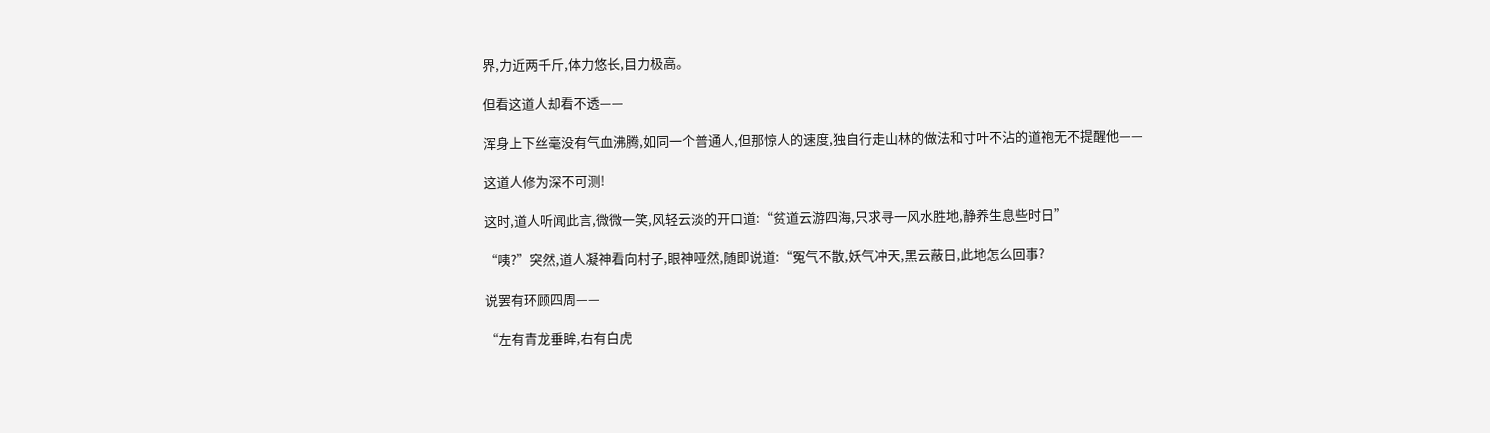界,力近两千斤,体力悠长,目力极高。

但看这道人却看不透——

浑身上下丝毫没有气血沸腾,如同一个普通人,但那惊人的速度,独自行走山林的做法和寸叶不沾的道袍无不提醒他——

这道人修为深不可测!

这时,道人听闻此言,微微一笑,风轻云淡的开口道:“贫道云游四海,只求寻一风水胜地,静养生息些时日”

“咦?”突然,道人凝神看向村子,眼神哑然,随即说道:“冤气不散,妖气冲天,黑云蔽日,此地怎么回事?

说罢有环顾四周——

“左有青龙垂眸,右有白虎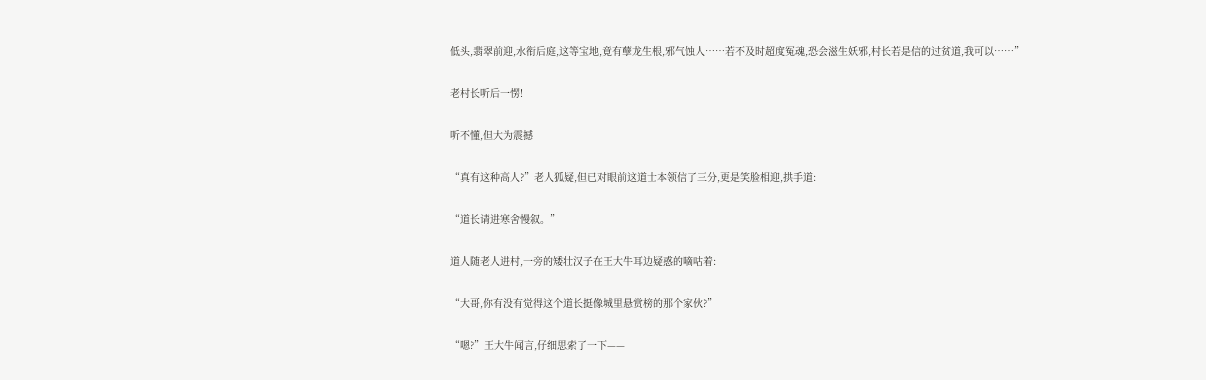低头,翡翠前迎,水衔后庭,这等宝地,竟有孽龙生根,邪气蚀人……若不及时超度冤魂,恐会滋生妖邪,村长若是信的过贫道,我可以……”

老村长听后一愣!

听不懂,但大为震撼

“真有这种高人?”老人狐疑,但已对眼前这道士本领信了三分,更是笑脸相迎,拱手道:

“道长请进寒舍慢叙。”

道人随老人进村,一旁的矮壮汉子在王大牛耳边疑惑的嘀咕着:

“大哥,你有没有觉得这个道长挺像城里悬赏榜的那个家伙?”

“嗯?”王大牛闻言,仔细思索了一下——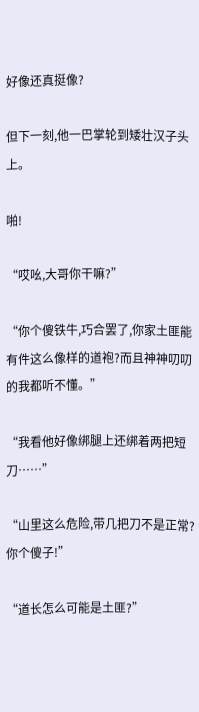好像还真挺像?

但下一刻,他一巴掌轮到矮壮汉子头上。

啪!

“哎吆,大哥你干嘛?”

“你个傻铁牛,巧合罢了,你家土匪能有件这么像样的道袍?而且神神叨叨的我都听不懂。”

“我看他好像绑腿上还绑着两把短刀……”

“山里这么危险,带几把刀不是正常?你个傻子!”

“道长怎么可能是土匪?”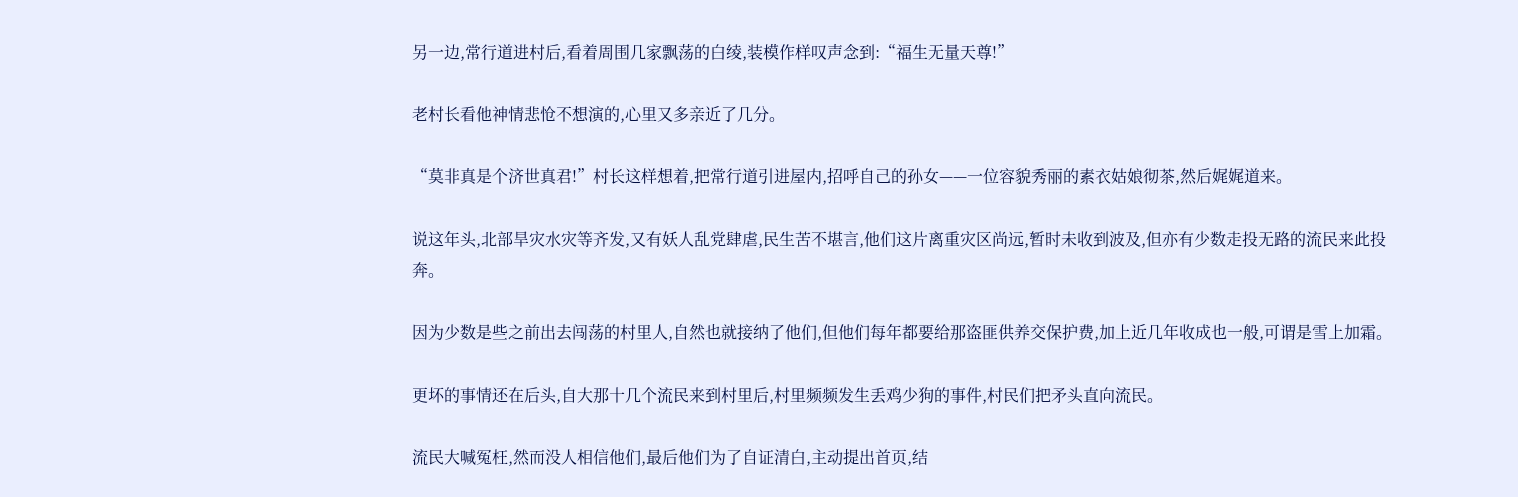另一边,常行道进村后,看着周围几家飘荡的白绫,装模作样叹声念到:“福生无量天尊!”

老村长看他神情悲怆不想演的,心里又多亲近了几分。

“莫非真是个济世真君!”村长这样想着,把常行道引进屋内,招呼自己的孙女——一位容貌秀丽的素衣姑娘彻茶,然后娓娓道来。

说这年头,北部旱灾水灾等齐发,又有妖人乱党肆虐,民生苦不堪言,他们这片离重灾区尚远,暂时未收到波及,但亦有少数走投无路的流民来此投奔。

因为少数是些之前出去闯荡的村里人,自然也就接纳了他们,但他们每年都要给那盗匪供养交保护费,加上近几年收成也一般,可谓是雪上加霜。

更坏的事情还在后头,自大那十几个流民来到村里后,村里频频发生丢鸡少狗的事件,村民们把矛头直向流民。

流民大喊冤枉,然而没人相信他们,最后他们为了自证清白,主动提出首页,结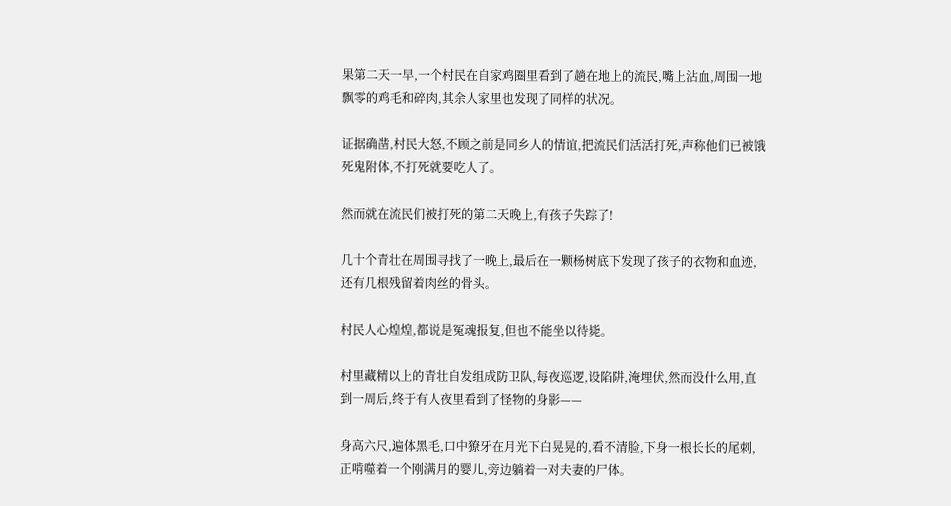果第二天一早,一个村民在自家鸡圈里看到了趟在地上的流民,嘴上沾血,周围一地飘零的鸡毛和碎肉,其余人家里也发现了同样的状况。

证据确凿,村民大怒,不顾之前是同乡人的情谊,把流民们活活打死,声称他们已被饿死鬼附体,不打死就要吃人了。

然而就在流民们被打死的第二天晚上,有孩子失踪了!

几十个青壮在周围寻找了一晚上,最后在一颗杨树底下发现了孩子的衣物和血迹,还有几根残留着肉丝的骨头。

村民人心煌煌,都说是冤魂报复,但也不能坐以待毙。

村里藏精以上的青壮自发组成防卫队,每夜巡逻,设陷阱,淹埋伏,然而没什么用,直到一周后,终于有人夜里看到了怪物的身影——

身高六尺,遍体黑毛,口中獠牙在月光下白晃晃的,看不清脸,下身一根长长的尾刺,正啃噬着一个刚满月的婴儿,旁边躺着一对夫妻的尸体。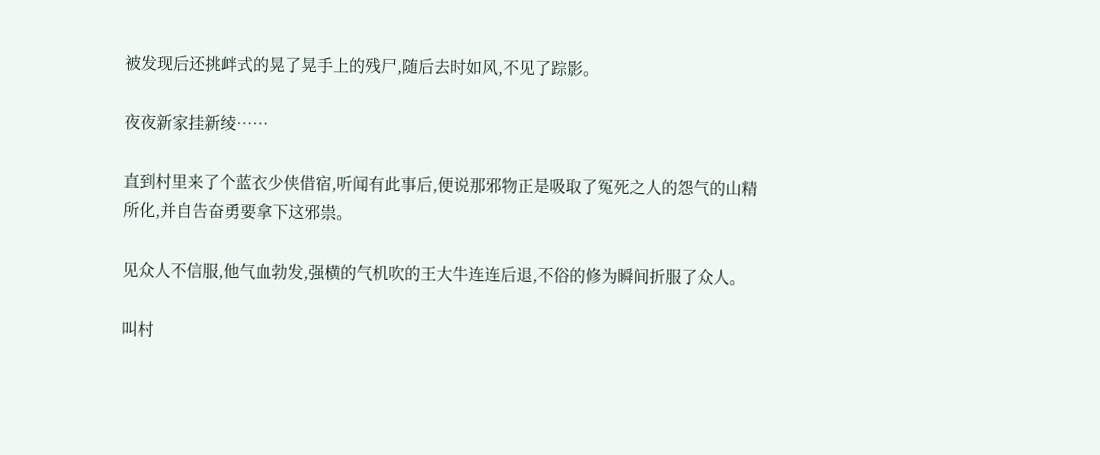被发现后还挑衅式的晃了晃手上的残尸,随后去时如风,不见了踪影。

夜夜新家挂新绫……

直到村里来了个蓝衣少侠借宿,听闻有此事后,便说那邪物正是吸取了冤死之人的怨气的山精所化,并自告奋勇要拿下这邪祟。

见众人不信服,他气血勃发,强横的气机吹的王大牛连连后退,不俗的修为瞬间折服了众人。

叫村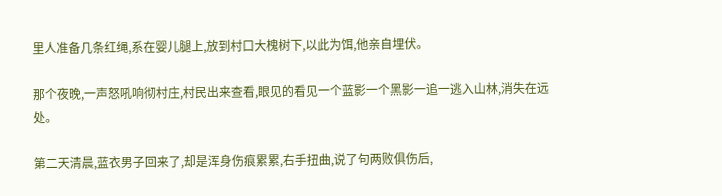里人准备几条红绳,系在婴儿腿上,放到村口大槐树下,以此为饵,他亲自埋伏。

那个夜晚,一声怒吼响彻村庄,村民出来查看,眼见的看见一个蓝影一个黑影一追一逃入山林,消失在远处。

第二天清晨,蓝衣男子回来了,却是浑身伤痕累累,右手扭曲,说了句两败俱伤后,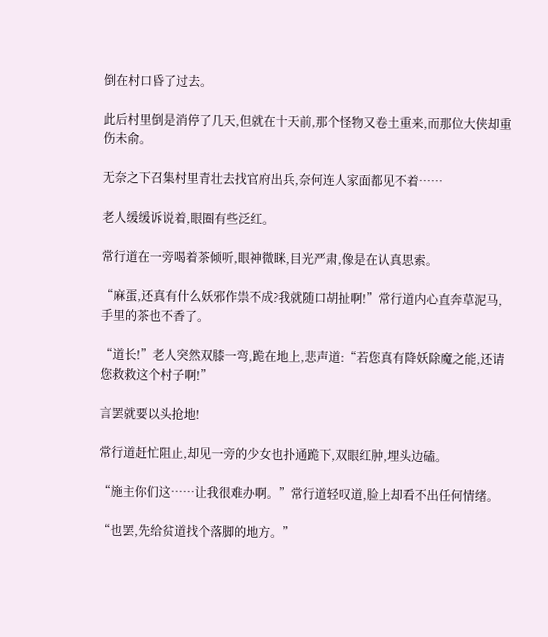倒在村口昏了过去。

此后村里倒是消停了几天,但就在十天前,那个怪物又卷土重来,而那位大侠却重伤未俞。

无奈之下召集村里青壮去找官府出兵,奈何连人家面都见不着……

老人缓缓诉说着,眼圈有些泛红。

常行道在一旁喝着茶倾听,眼神微眯,目光严肃,像是在认真思索。

“麻蛋,还真有什么妖邪作祟不成?我就随口胡扯啊!”常行道内心直奔草泥马,手里的茶也不香了。

“道长!”老人突然双膝一弯,跪在地上,悲声道:“若您真有降妖除魔之能,还请您救救这个村子啊!”

言罢就要以头抢地!

常行道赶忙阻止,却见一旁的少女也扑通跪下,双眼红肿,埋头边磕。

“施主你们这……让我很难办啊。”常行道轻叹道,脸上却看不出任何情绪。

“也罢,先给贫道找个落脚的地方。”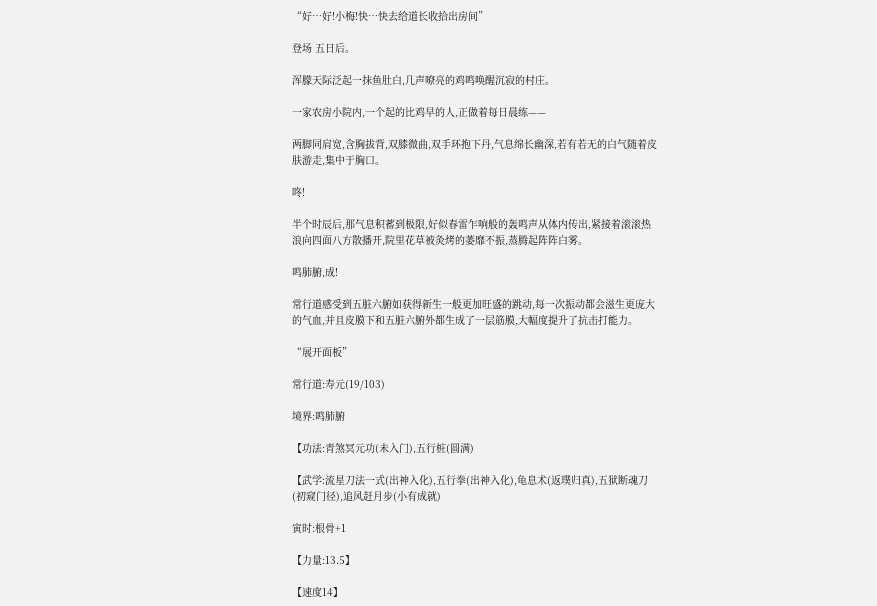“好…好!小梅!快…快去给道长收拾出房间”

登场 五日后。

浑朦天际泛起一抹鱼肚白,几声嘹亮的鸡鸣唤醒沉寂的村庄。

一家农房小院内,一个起的比鸡早的人,正做着每日晨练——

两脚同肩宽,含胸拔背,双膝微曲,双手环抱下丹,气息绵长幽深,若有若无的白气随着皮肤游走,集中于胸口。

咚!

半个时辰后,那气息积蓄到极限,好似春雷乍响般的轰鸣声从体内传出,紧接着滚滚热浪向四面八方散播开,院里花草被灸烤的萎靡不振,蒸腾起阵阵白雾。

鸣肺腑,成!

常行道感受到五脏六腑如获得新生一般更加旺盛的跳动,每一次振动都会滋生更庞大的气血,并且皮膜下和五脏六腑外都生成了一层筋膜,大幅度提升了抗击打能力。

“展开面板”

常行道:寿元(19/103)

境界:鸣肺腑

【功法:青煞冥元功(未入门),五行桩(圆满)

【武学:流星刀法一式(出神入化),五行拳(出神入化),龟息术(返璞归真),五狱断魂刀(初窥门径),追风赶月步(小有成就)

寅时:根骨+1

【力量:13.5】

【速度14】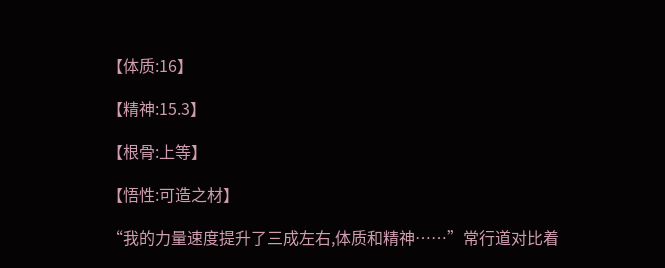【体质:16】

【精神:15.3】

【根骨:上等】

【悟性:可造之材】

“我的力量速度提升了三成左右,体质和精神……”常行道对比着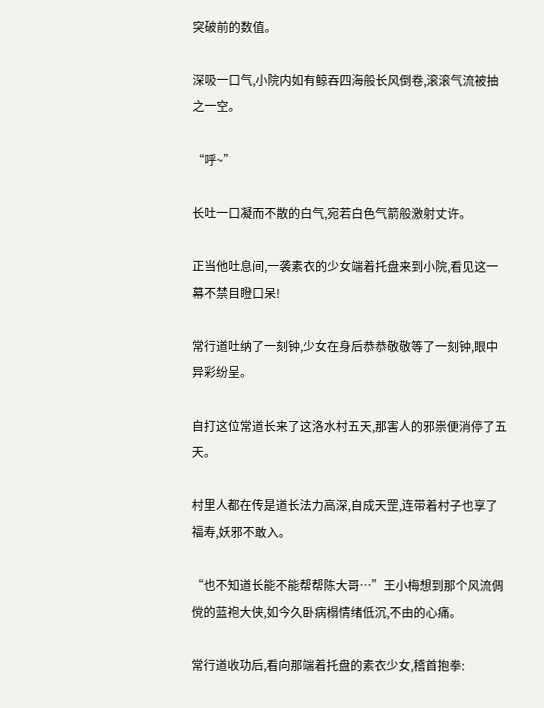突破前的数值。

深吸一口气,小院内如有鲸吞四海般长风倒卷,滚滚气流被抽之一空。

“呼~”

长吐一口凝而不散的白气,宛若白色气箭般激射丈许。

正当他吐息间,一袭素衣的少女端着托盘来到小院,看见这一幕不禁目瞪口呆!

常行道吐纳了一刻钟,少女在身后恭恭敬敬等了一刻钟,眼中异彩纷呈。

自打这位常道长来了这洛水村五天,那害人的邪祟便消停了五天。

村里人都在传是道长法力高深,自成天罡,连带着村子也享了福寿,妖邪不敢入。

“也不知道长能不能帮帮陈大哥…”王小梅想到那个风流倜傥的蓝袍大侠,如今久卧病榻情绪低沉,不由的心痛。

常行道收功后,看向那端着托盘的素衣少女,稽首抱拳: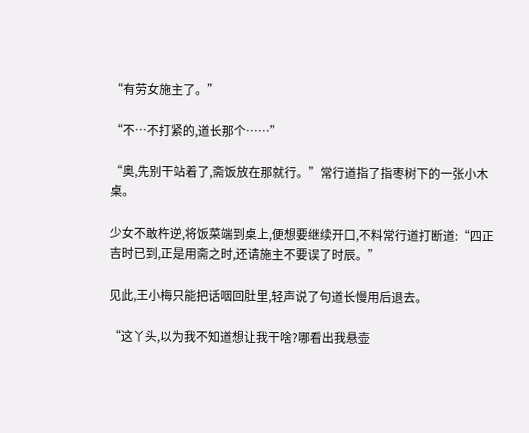“有劳女施主了。”

“不…不打紧的,道长那个……”

“奥,先别干站着了,斋饭放在那就行。”常行道指了指枣树下的一张小木桌。

少女不敢杵逆,将饭菜端到桌上,便想要继续开口,不料常行道打断道:“四正吉时已到,正是用斋之时,还请施主不要误了时辰。”

见此,王小梅只能把话咽回肚里,轻声说了句道长慢用后退去。

“这丫头,以为我不知道想让我干啥?哪看出我悬壶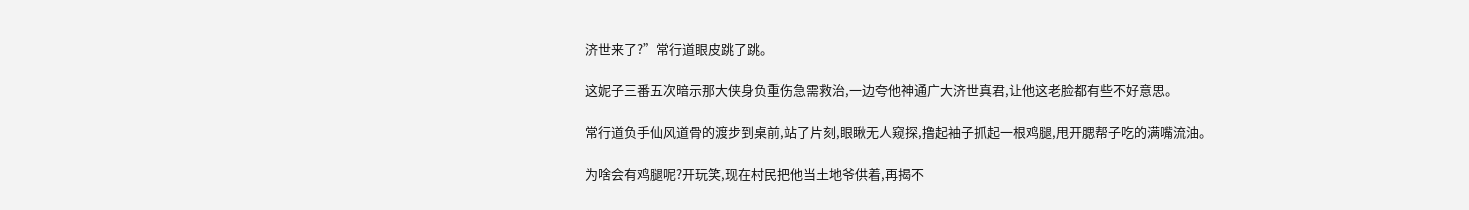济世来了?”常行道眼皮跳了跳。

这妮子三番五次暗示那大侠身负重伤急需救治,一边夸他神通广大济世真君,让他这老脸都有些不好意思。

常行道负手仙风道骨的渡步到桌前,站了片刻,眼瞅无人窥探,撸起袖子抓起一根鸡腿,甩开腮帮子吃的满嘴流油。

为啥会有鸡腿呢?开玩笑,现在村民把他当土地爷供着,再揭不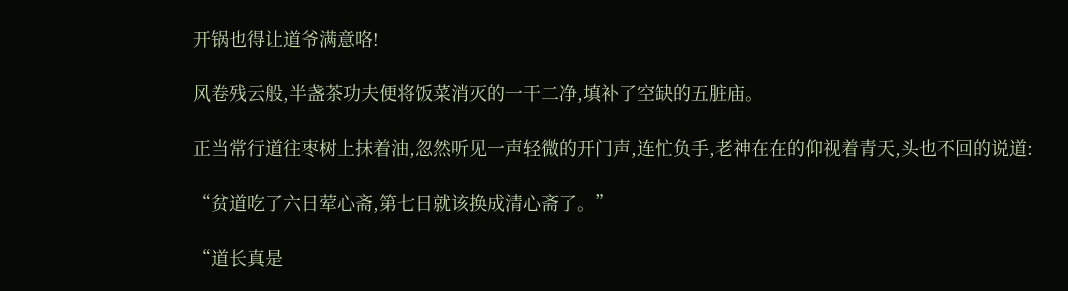开锅也得让道爷满意咯!

风卷残云般,半盏茶功夫便将饭菜消灭的一干二净,填补了空缺的五脏庙。

正当常行道往枣树上抹着油,忽然听见一声轻微的开门声,连忙负手,老神在在的仰视着青天,头也不回的说道:

“贫道吃了六日荤心斋,第七日就该换成清心斋了。”

“道长真是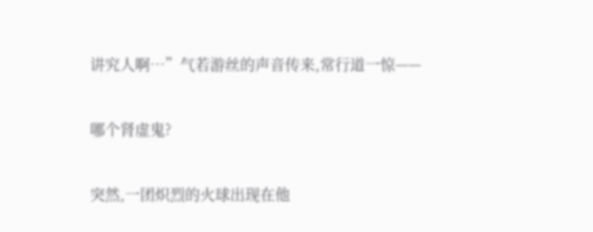讲究人啊…”气若游丝的声音传来,常行道一惊——

哪个肾虚鬼?

突然,一团炽烈的火球出现在他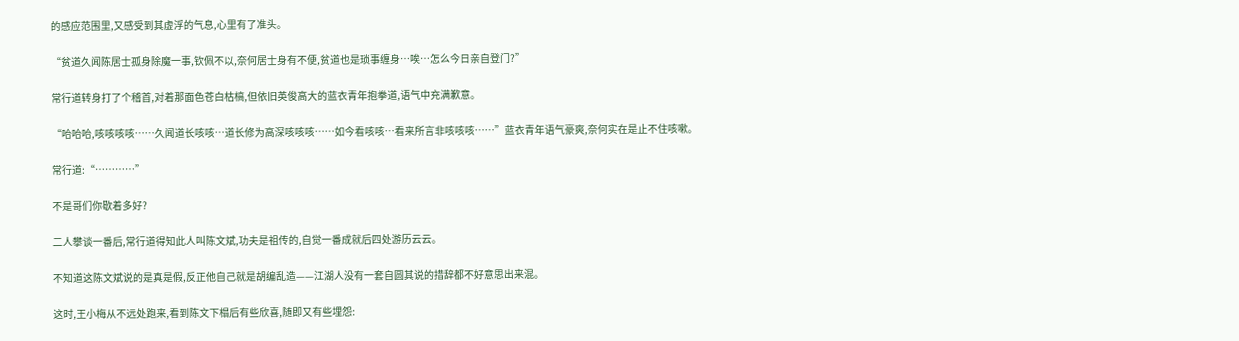的感应范围里,又感受到其虚浮的气息,心里有了准头。

“贫道久闻陈居士孤身除魔一事,钦佩不以,奈何居士身有不便,贫道也是琐事缠身…唉…怎么今日亲自登门?”

常行道转身打了个稽首,对着那面色苍白枯槁,但依旧英俊高大的蓝衣青年抱拳道,语气中充满歉意。

“哈哈哈,咳咳咳咳……久闻道长咳咳…道长修为高深咳咳咳……如今看咳咳…看来所言非咳咳咳……”蓝衣青年语气豪爽,奈何实在是止不住咳嗽。

常行道:“…………”

不是哥们你歇着多好?

二人攀谈一番后,常行道得知此人叫陈文斌,功夫是祖传的,自觉一番成就后四处游历云云。

不知道这陈文斌说的是真是假,反正他自己就是胡编乱造——江湖人没有一套自圆其说的措辞都不好意思出来混。

这时,王小梅从不远处跑来,看到陈文下榻后有些欣喜,随即又有些埋怨: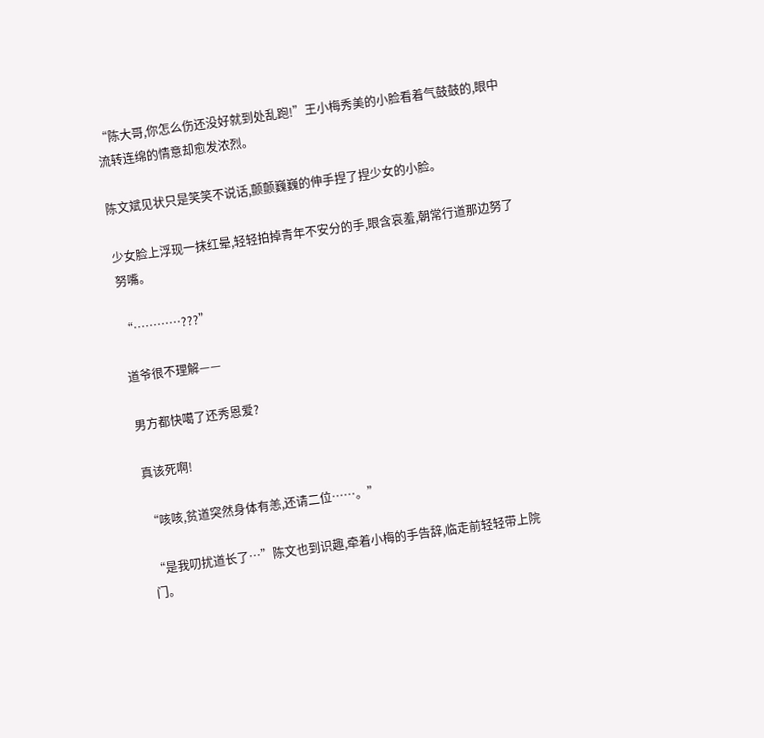“陈大哥,你怎么伤还没好就到处乱跑!”王小梅秀美的小脸看着气鼓鼓的,眼中流转连绵的情意却愈发浓烈。

陈文斌见状只是笑笑不说话,颤颤巍巍的伸手捏了捏少女的小脸。

少女脸上浮现一抹红晕,轻轻拍掉青年不安分的手,眼含哀羞,朝常行道那边努了努嘴。

“…………???”

道爷很不理解——

男方都快噶了还秀恩爱?

真该死啊!

“咳咳,贫道突然身体有恙,还请二位……。”

“是我叨扰道长了…”陈文也到识趣,牵着小梅的手告辞,临走前轻轻带上院门。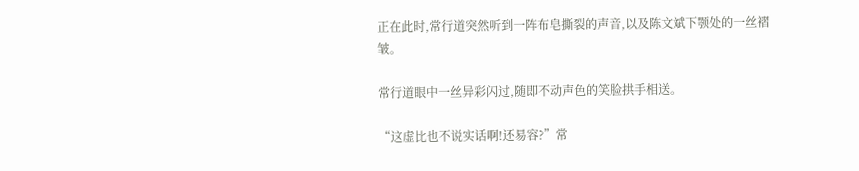正在此时,常行道突然听到一阵布皂撕裂的声音,以及陈文斌下颚处的一丝褶皱。

常行道眼中一丝异彩闪过,随即不动声色的笑脸拱手相送。

“这虚比也不说实话啊!还易容?”常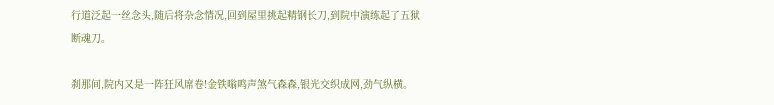行道泛起一丝念头,随后将杂念情况,回到屋里挑起精钢长刀,到院中演练起了五狱断魂刀。

刹那间,院内又是一阵狂风席卷!金铁嗡鸣声煞气森森,银光交织成网,劲气纵横。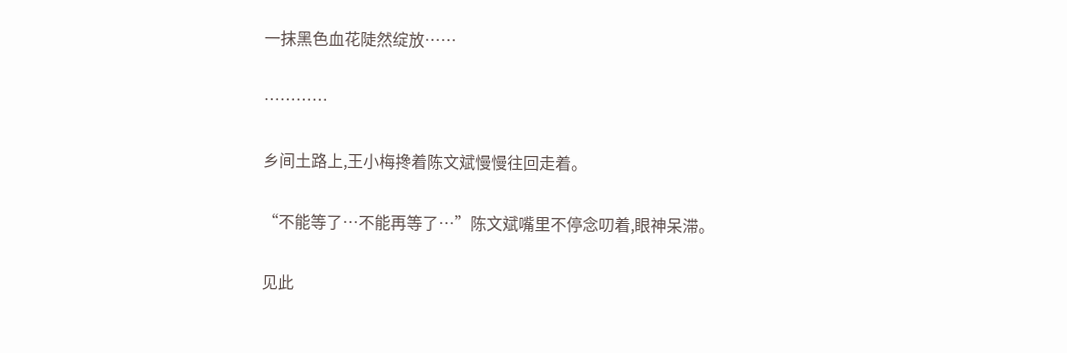一抹黑色血花陡然绽放……

…………

乡间土路上,王小梅搀着陈文斌慢慢往回走着。

“不能等了…不能再等了…”陈文斌嘴里不停念叨着,眼神呆滞。

见此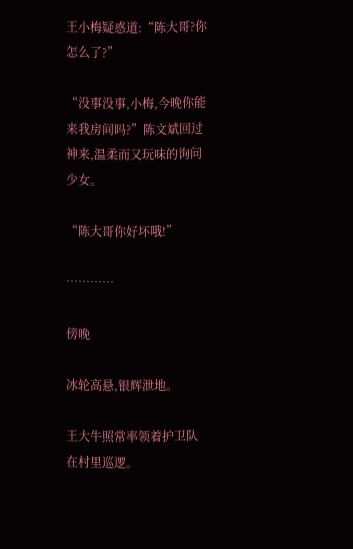王小梅疑惑道:“陈大哥?你怎么了?”

“没事没事,小梅,今晚你能来我房间吗?”陈文斌回过神来,温柔而又玩味的询问少女。

“陈大哥你好坏哦!”

…………

傍晚

冰轮高悬,银辉泄地。

王大牛照常率领着护卫队在村里巡逻。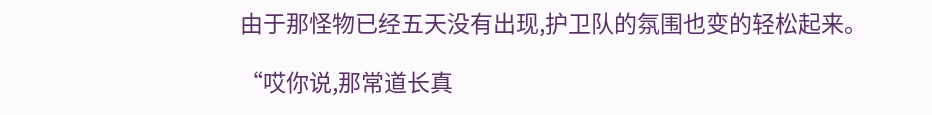由于那怪物已经五天没有出现,护卫队的氛围也变的轻松起来。

“哎你说,那常道长真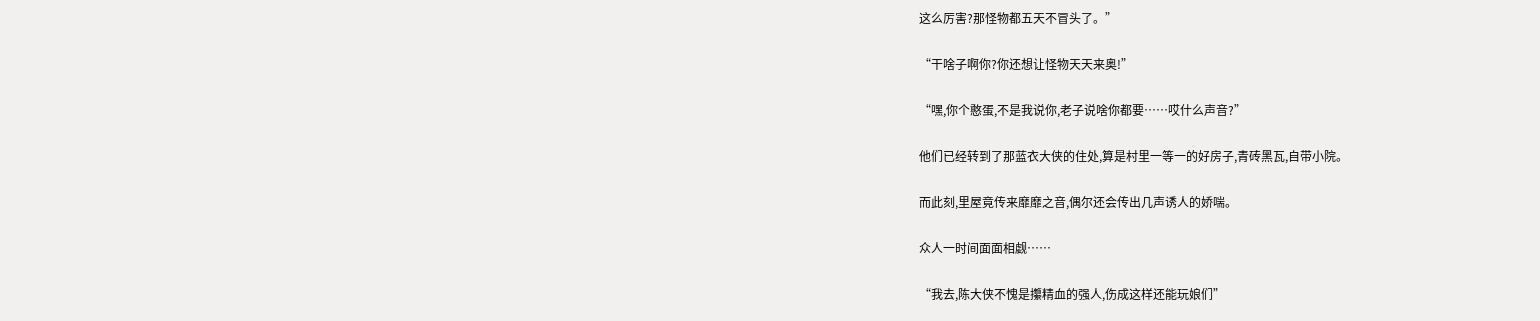这么厉害?那怪物都五天不冒头了。”

“干啥子啊你?你还想让怪物天天来奥!”

“嘿,你个憨蛋,不是我说你,老子说啥你都要……哎什么声音?”

他们已经转到了那蓝衣大侠的住处,算是村里一等一的好房子,青砖黑瓦,自带小院。

而此刻,里屋竟传来靡靡之音,偶尔还会传出几声诱人的娇喘。

众人一时间面面相觑……

“我去,陈大侠不愧是攥精血的强人,伤成这样还能玩娘们”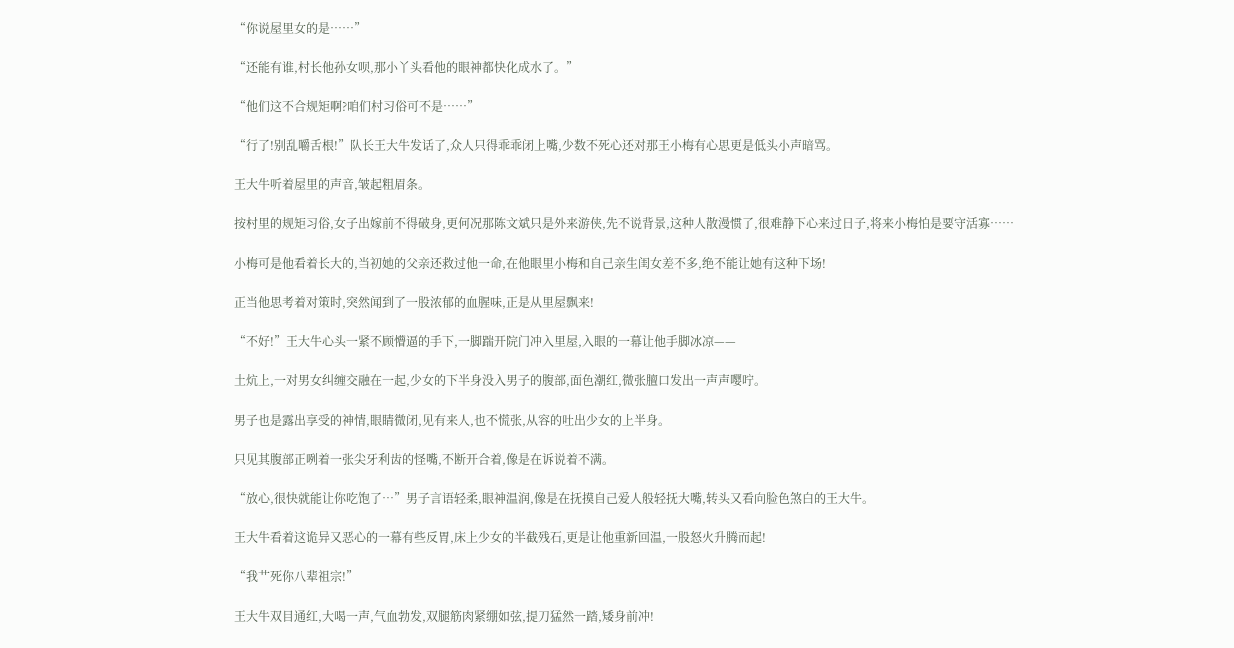“你说屋里女的是……”

“还能有谁,村长他孙女呗,那小丫头看他的眼神都快化成水了。”

“他们这不合规矩啊?咱们村习俗可不是……”

“行了!别乱嚼舌根!”队长王大牛发话了,众人只得乖乖闭上嘴,少数不死心还对那王小梅有心思更是低头小声暗骂。

王大牛听着屋里的声音,皱起粗眉条。

按村里的规矩习俗,女子出嫁前不得破身,更何况那陈文斌只是外来游侠,先不说背景,这种人散漫惯了,很难静下心来过日子,将来小梅怕是要守活寡……

小梅可是他看着长大的,当初她的父亲还救过他一命,在他眼里小梅和自己亲生闺女差不多,绝不能让她有这种下场!

正当他思考着对策时,突然闻到了一股浓郁的血腥味,正是从里屋飘来!

“不好!”王大牛心头一紧不顾懵逼的手下,一脚踹开院门冲入里屋,入眼的一幕让他手脚冰凉——

土炕上,一对男女纠缠交融在一起,少女的下半身没入男子的腹部,面色潮红,微张膻口发出一声声嘤咛。

男子也是露出享受的神情,眼睛微闭,见有来人,也不慌张,从容的吐出少女的上半身。

只见其腹部正咧着一张尖牙利齿的怪嘴,不断开合着,像是在诉说着不满。

“放心,很快就能让你吃饱了…”男子言语轻柔,眼神温润,像是在抚摸自己爱人般轻抚大嘴,转头又看向脸色煞白的王大牛。

王大牛看着这诡异又恶心的一幕有些反胃,床上少女的半截残石,更是让他重新回温,一股怒火升腾而起!

“我艹死你八辈祖宗!”

王大牛双目通红,大喝一声,气血勃发,双腿筋肉紧绷如弦,提刀猛然一踏,矮身前冲!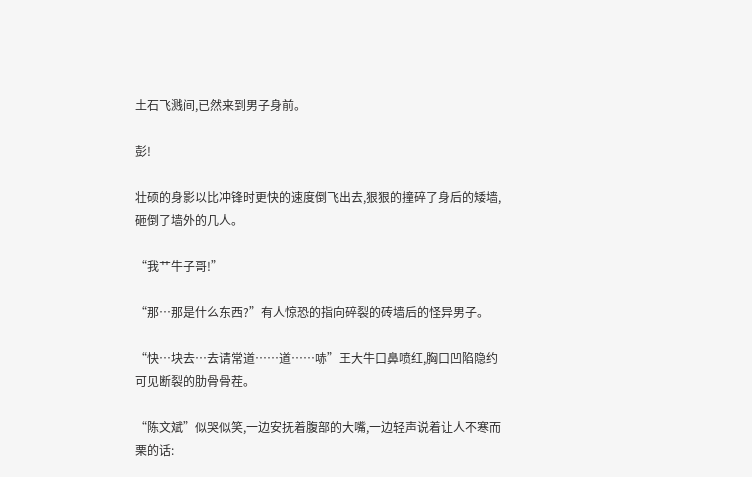土石飞溅间,已然来到男子身前。

彭!

壮硕的身影以比冲锋时更快的速度倒飞出去,狠狠的撞碎了身后的矮墙,砸倒了墙外的几人。

“我艹牛子哥!”

“那…那是什么东西?”有人惊恐的指向碎裂的砖墙后的怪异男子。

“快…块去…去请常道……道……哧”王大牛口鼻喷红,胸口凹陷隐约可见断裂的肋骨骨茬。

“陈文斌”似哭似笑,一边安抚着腹部的大嘴,一边轻声说着让人不寒而栗的话: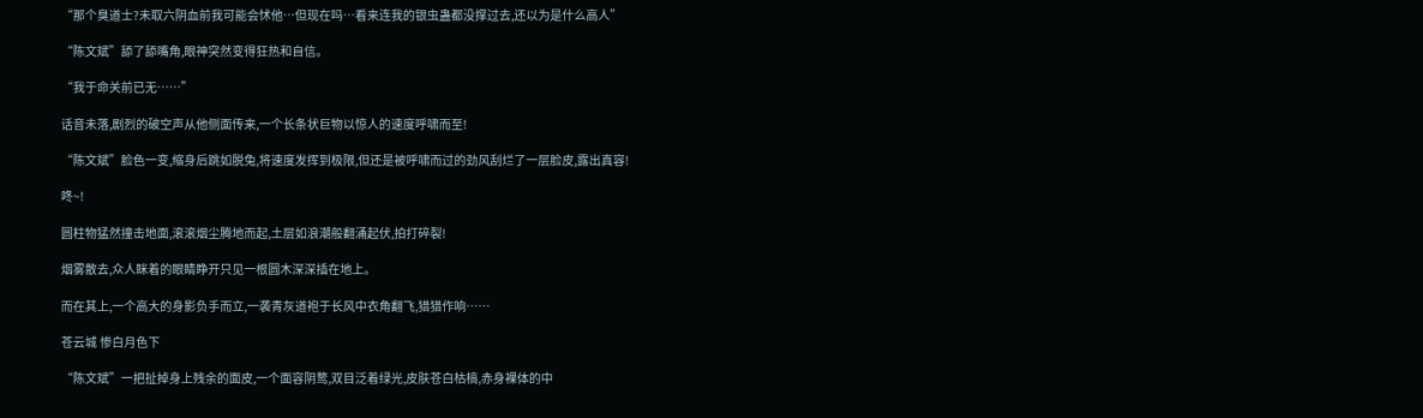“那个臭道士?未取六阴血前我可能会怵他…但现在吗…看来连我的银虫蛊都没撑过去,还以为是什么高人”

“陈文斌”舔了舔嘴角,眼神突然变得狂热和自信。

“我于命关前已无……”

话音未落,剧烈的破空声从他侧面传来,一个长条状巨物以惊人的速度呼啸而至!

“陈文斌”脸色一变,缩身后跳如脱兔,将速度发挥到极限,但还是被呼啸而过的劲风刮烂了一层脸皮,露出真容!

咚~!

圆柱物猛然撞击地面,滚滚烟尘腾地而起,土层如浪潮般翻涌起伏,拍打碎裂!

烟雾散去,众人眯着的眼睛睁开只见一根圆木深深插在地上。

而在其上,一个高大的身影负手而立,一袭青灰道袍于长风中衣角翻飞,猎猎作响……

苍云城 惨白月色下

“陈文斌”一把扯掉身上残余的面皮,一个面容阴鹜,双目泛着绿光,皮肤苍白枯槁,赤身裸体的中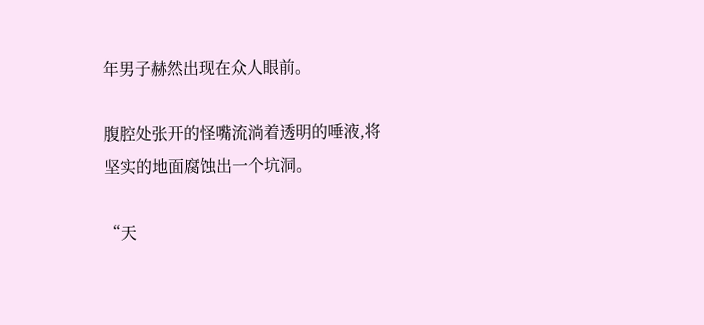年男子赫然出现在众人眼前。

腹腔处张开的怪嘴流淌着透明的唾液,将坚实的地面腐蚀出一个坑洞。

“天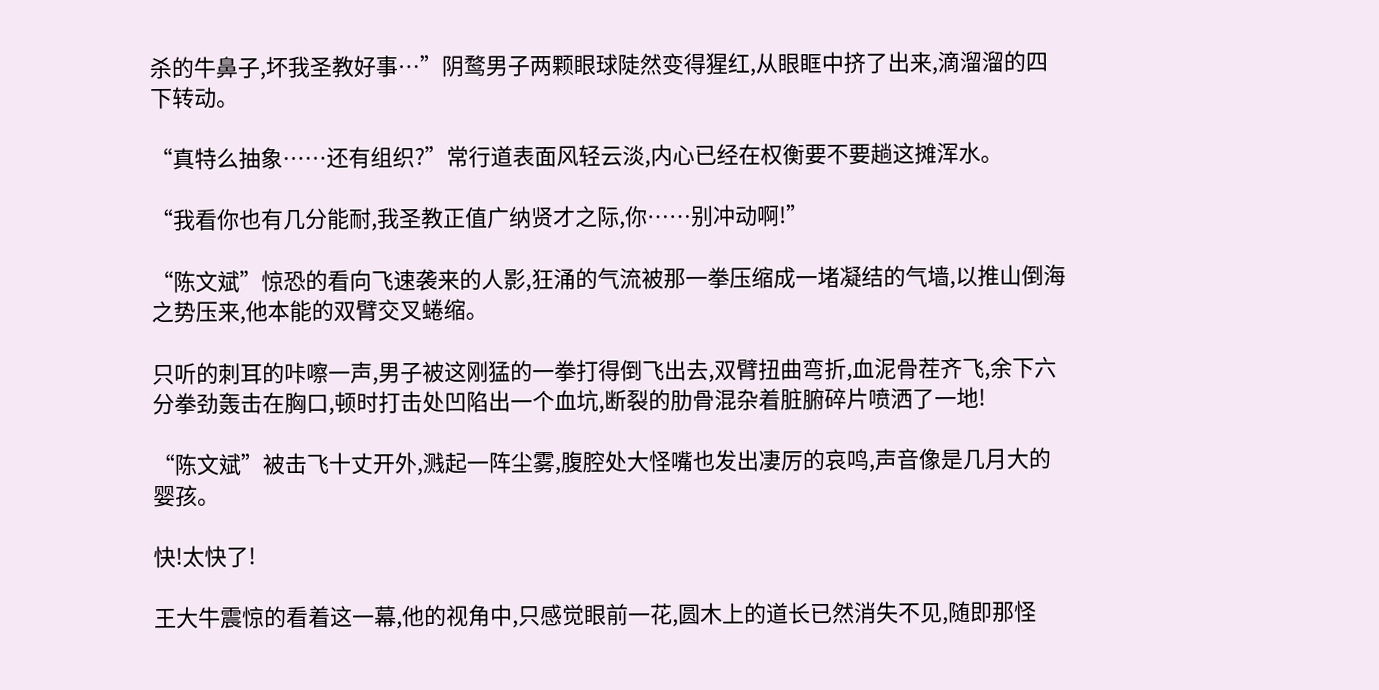杀的牛鼻子,坏我圣教好事…”阴鹜男子两颗眼球陡然变得猩红,从眼眶中挤了出来,滴溜溜的四下转动。

“真特么抽象……还有组织?”常行道表面风轻云淡,内心已经在权衡要不要趟这摊浑水。

“我看你也有几分能耐,我圣教正值广纳贤才之际,你……别冲动啊!”

“陈文斌”惊恐的看向飞速袭来的人影,狂涌的气流被那一拳压缩成一堵凝结的气墙,以推山倒海之势压来,他本能的双臂交叉蜷缩。

只听的刺耳的咔嚓一声,男子被这刚猛的一拳打得倒飞出去,双臂扭曲弯折,血泥骨茬齐飞,余下六分拳劲轰击在胸口,顿时打击处凹陷出一个血坑,断裂的肋骨混杂着脏腑碎片喷洒了一地!

“陈文斌”被击飞十丈开外,溅起一阵尘雾,腹腔处大怪嘴也发出凄厉的哀鸣,声音像是几月大的婴孩。

快!太快了!

王大牛震惊的看着这一幕,他的视角中,只感觉眼前一花,圆木上的道长已然消失不见,随即那怪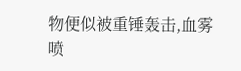物便似被重锤轰击,血雾喷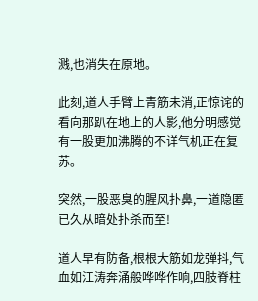溅,也消失在原地。

此刻,道人手臂上青筋未消,正惊诧的看向那趴在地上的人影,他分明感觉有一股更加沸腾的不详气机正在复苏。

突然,一股恶臭的腥风扑鼻,一道隐匿已久从暗处扑杀而至!

道人早有防备,根根大筋如龙弹抖,气血如江涛奔涌般哗哗作响,四肢脊柱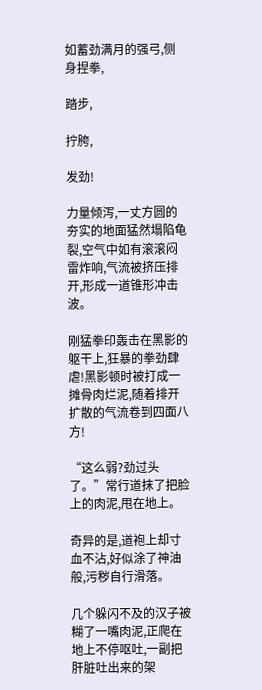如蓄劲满月的强弓,侧身捏拳,

踏步,

拧胯,

发劲!

力量倾泻,一丈方圆的夯实的地面猛然塌陷龟裂,空气中如有滚滚闷雷炸响,气流被挤压排开,形成一道锥形冲击波。

刚猛拳印轰击在黑影的躯干上,狂暴的拳劲肆虐!黑影顿时被打成一摊骨肉烂泥,随着排开扩散的气流卷到四面八方!

“这么弱?劲过头了。”常行道抹了把脸上的肉泥,甩在地上。

奇异的是,道袍上却寸血不沾,好似涂了神油般,污秽自行滑落。

几个躲闪不及的汉子被糊了一嘴肉泥,正爬在地上不停呕吐,一副把肝脏吐出来的架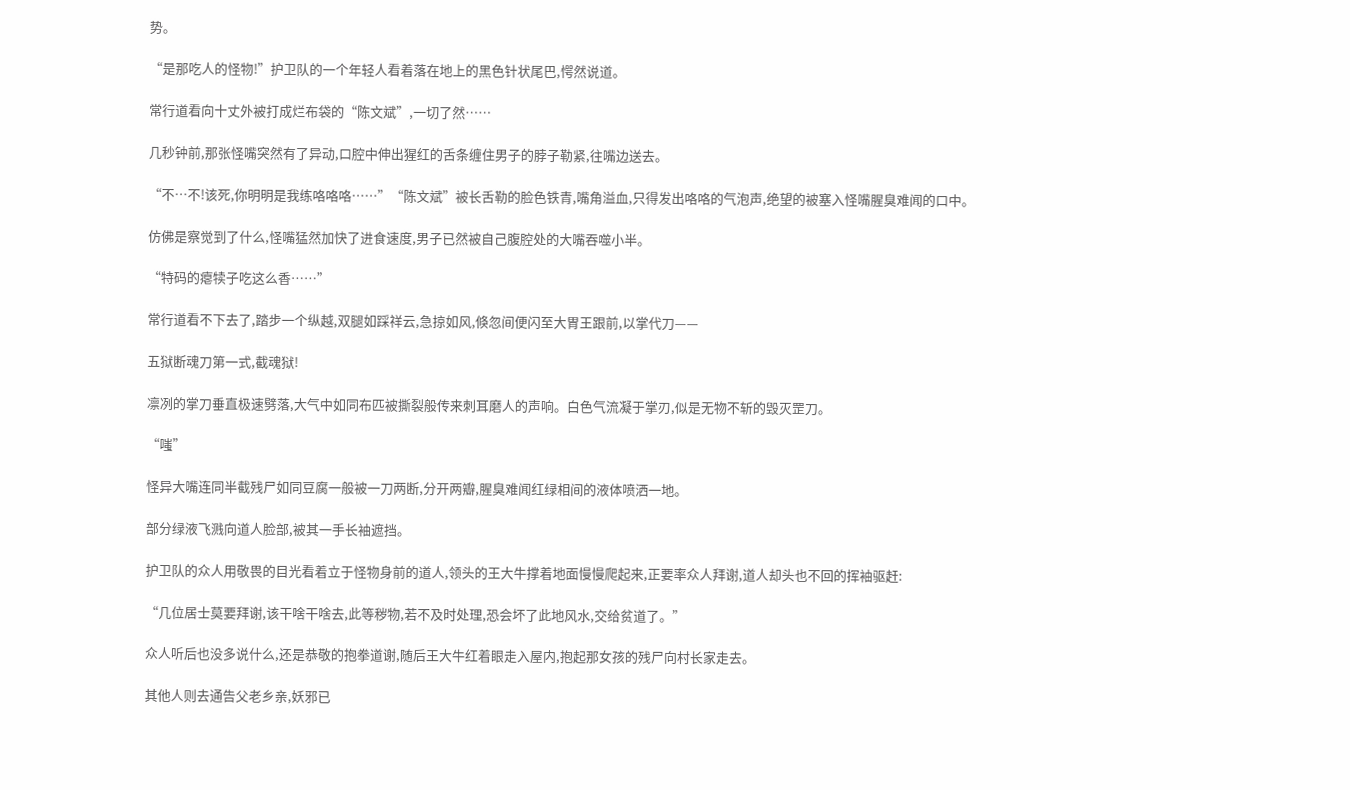势。

“是那吃人的怪物!”护卫队的一个年轻人看着落在地上的黑色针状尾巴,愕然说道。

常行道看向十丈外被打成烂布袋的“陈文斌”,一切了然……

几秒钟前,那张怪嘴突然有了异动,口腔中伸出猩红的舌条缠住男子的脖子勒紧,往嘴边送去。

“不…不!该死,你明明是我练咯咯咯……”“陈文斌”被长舌勒的脸色铁青,嘴角溢血,只得发出咯咯的气泡声,绝望的被塞入怪嘴腥臭难闻的口中。

仿佛是察觉到了什么,怪嘴猛然加快了进食速度,男子已然被自己腹腔处的大嘴吞噬小半。

“特码的瘪犊子吃这么香……”

常行道看不下去了,踏步一个纵越,双腿如踩祥云,急掠如风,倏忽间便闪至大胃王跟前,以掌代刀——

五狱断魂刀第一式,截魂狱!

凛冽的掌刀垂直极速劈落,大气中如同布匹被撕裂般传来刺耳磨人的声响。白色气流凝于掌刃,似是无物不斩的毁灭罡刀。

“嗤”

怪异大嘴连同半截残尸如同豆腐一般被一刀两断,分开两瓣,腥臭难闻红绿相间的液体喷洒一地。

部分绿液飞溅向道人脸部,被其一手长袖遮挡。

护卫队的众人用敬畏的目光看着立于怪物身前的道人,领头的王大牛撑着地面慢慢爬起来,正要率众人拜谢,道人却头也不回的挥袖驱赶:

“几位居士莫要拜谢,该干啥干啥去,此等秽物,若不及时处理,恐会坏了此地风水,交给贫道了。”

众人听后也没多说什么,还是恭敬的抱拳道谢,随后王大牛红着眼走入屋内,抱起那女孩的残尸向村长家走去。

其他人则去通告父老乡亲,妖邪已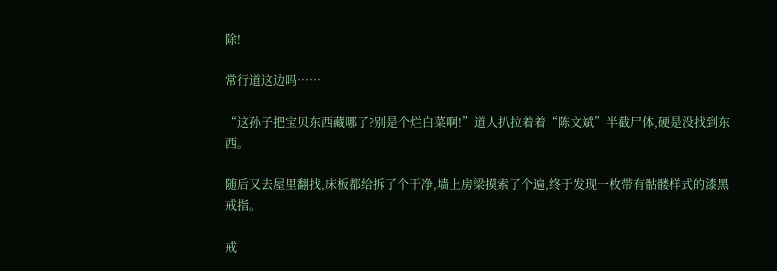除!

常行道这边吗……

“这孙子把宝贝东西藏哪了?别是个烂白菜啊!”道人扒拉着着“陈文斌”半截尸体,硬是没找到东西。

随后又去屋里翻找,床板都给拆了个干净,墙上房梁摸索了个遍,终于发现一枚带有骷髅样式的漆黑戒指。

戒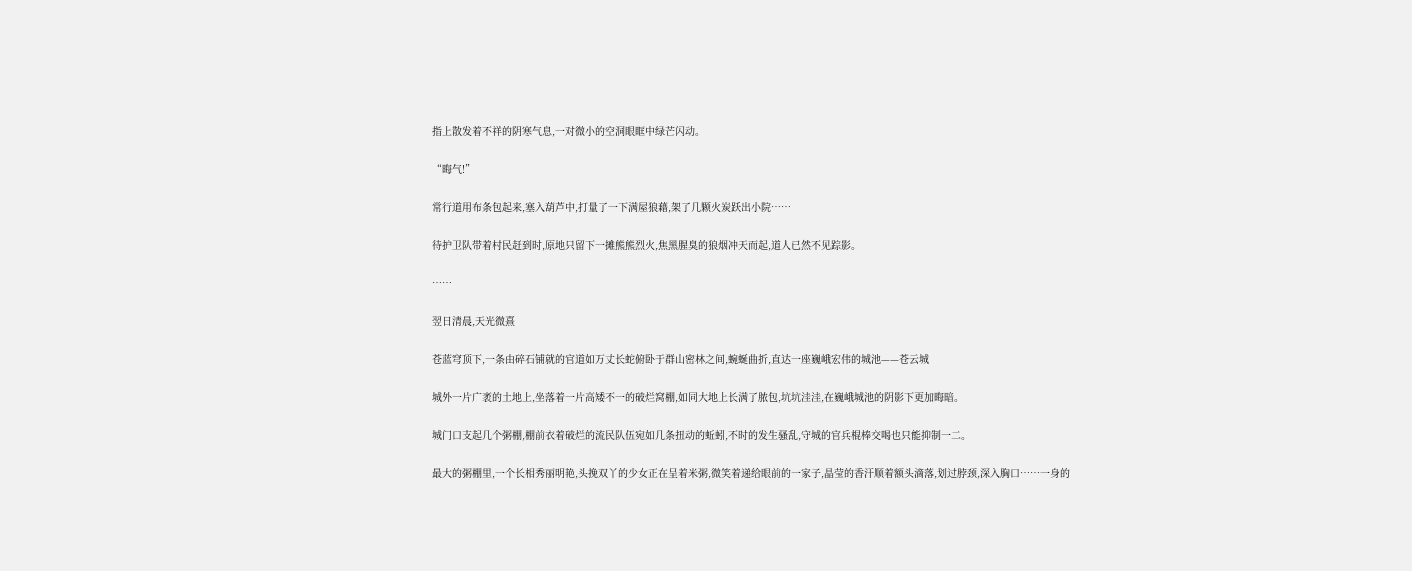指上散发着不祥的阴寒气息,一对微小的空洞眼眶中绿芒闪动。

“晦气!”

常行道用布条包起来,塞入葫芦中,打量了一下满屋狼藉,架了几颗火炭跃出小院……

待护卫队带着村民赶到时,原地只留下一摊熊熊烈火,焦黑腥臭的狼烟冲天而起,道人已然不见踪影。

……

翌日清晨,天光微熹

苍蓝穹顶下,一条由碎石铺就的官道如万丈长蛇俯卧于群山密林之间,蜿蜒曲折,直达一座巍峨宏伟的城池——苍云城

城外一片广袤的土地上,坐落着一片高矮不一的破烂窝棚,如同大地上长满了脓包,坑坑洼洼,在巍峨城池的阴影下更加晦暗。

城门口支起几个粥棚,棚前衣着破烂的流民队伍宛如几条扭动的蚯蚓,不时的发生骚乱,守城的官兵棍棒交喝也只能抑制一二。

最大的粥棚里,一个长相秀丽明艳,头挽双丫的少女正在呈着米粥,微笑着递给眼前的一家子,晶莹的香汗顺着额头滴落,划过脖颈,深入胸口……一身的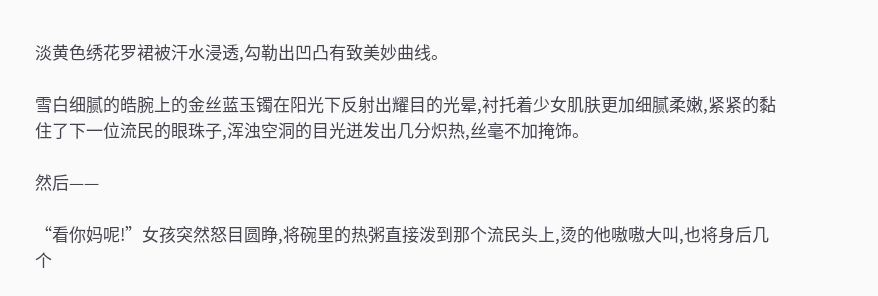淡黄色绣花罗裙被汗水浸透,勾勒出凹凸有致美妙曲线。

雪白细腻的皓腕上的金丝蓝玉镯在阳光下反射出耀目的光晕,衬托着少女肌肤更加细腻柔嫩,紧紧的黏住了下一位流民的眼珠子,浑浊空洞的目光迸发出几分炽热,丝毫不加掩饰。

然后——

“看你妈呢!”女孩突然怒目圆睁,将碗里的热粥直接泼到那个流民头上,烫的他嗷嗷大叫,也将身后几个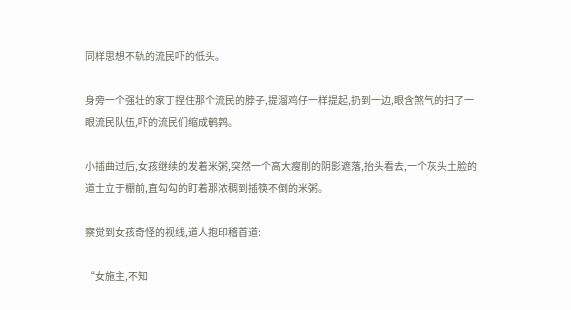同样思想不轨的流民吓的低头。

身旁一个强壮的家丁捏住那个流民的脖子,提溜鸡仔一样提起,扔到一边,眼含煞气的扫了一眼流民队伍,吓的流民们缩成鹌鹑。

小插曲过后,女孩继续的发着米粥,突然一个高大瘦削的阴影遮落,抬头看去,一个灰头土脸的道士立于棚前,直勾勾的盯着那浓稠到插筷不倒的米粥。

察觉到女孩奇怪的视线,道人抱印稽首道:

“女施主,不知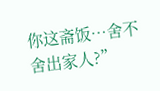你这斋饭…舍不舍出家人?”